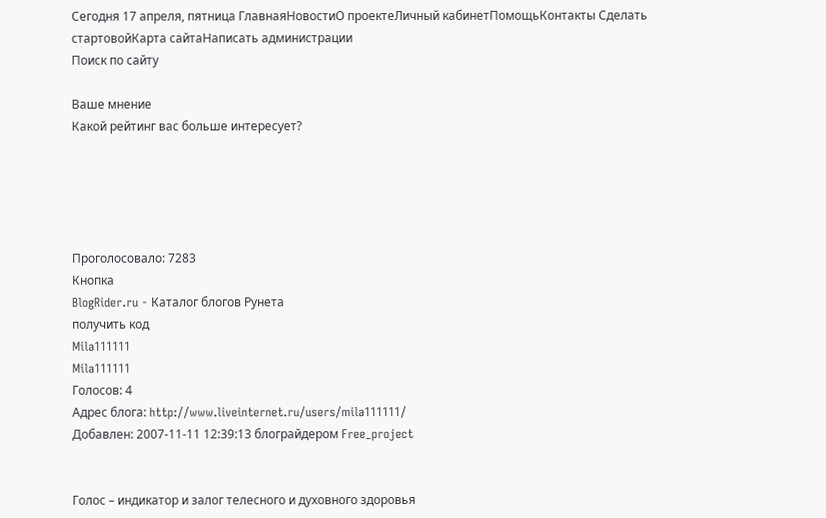Сегодня 17 апреля, пятница ГлавнаяНовостиО проектеЛичный кабинетПомощьКонтакты Сделать стартовойКарта сайтаНаписать администрации
Поиск по сайту

Ваше мнение
Какой рейтинг вас больше интересует?





Проголосовало: 7283
Кнопка
BlogRider.ru - Каталог блогов Рунета
получить код
Mila111111
Mila111111
Голосов: 4
Адрес блога: http://www.liveinternet.ru/users/mila111111/
Добавлен: 2007-11-11 12:39:13 блограйдером Free_project


Голос – индикатор и залог телесного и духовного здоровья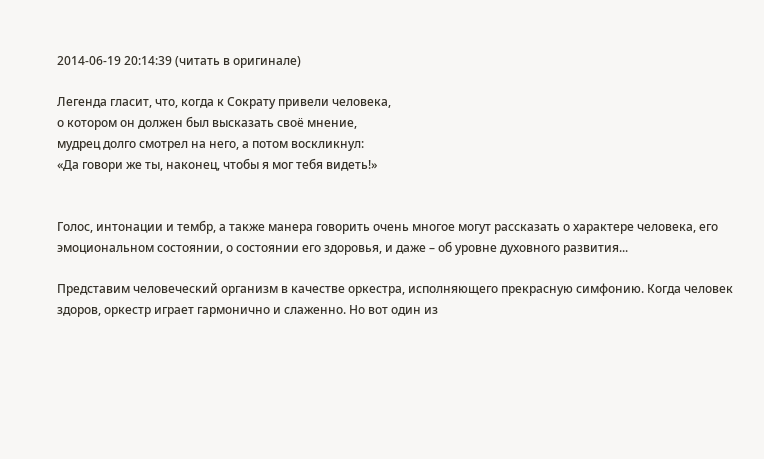2014-06-19 20:14:39 (читать в оригинале)

Легенда гласит, что, когда к Сократу привели человека,
о котором он должен был высказать своё мнение,
мудрец долго смотрел на него, а потом воскликнул:
«Да говори же ты, наконец, чтобы я мог тебя видеть!»


Голос, интонации и тембр, а также манера говорить очень многое могут рассказать о характере человека, его эмоциональном состоянии, о состоянии его здоровья, и даже – об уровне духовного развития...

Представим человеческий организм в качестве оркестра, исполняющего прекрасную симфонию. Когда человек здоров, оркестр играет гармонично и слаженно. Но вот один из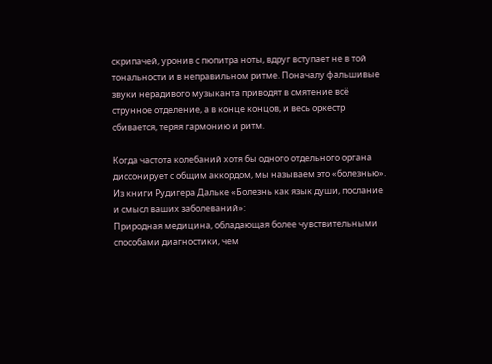скрипачей, уронив с пюпитра ноты, вдруг вступает не в той тональности и в неправильном ритме. Поначалу фальшивые звуки нерадивого музыканта приводят в смятение всё струнное отделение, а в конце концов, и весь оркестр сбивается, теряя гармонию и ритм.

Когда частота колебаний хотя бы одного отдельного органа диссонирует с общим аккордом, мы называем это «болезнью».
Из книги Рудигера Дальке «Болезнь как язык души, послание и смысл ваших заболеваний»:
Природная медицина, обладающая более чувствительными способами диагностики, чем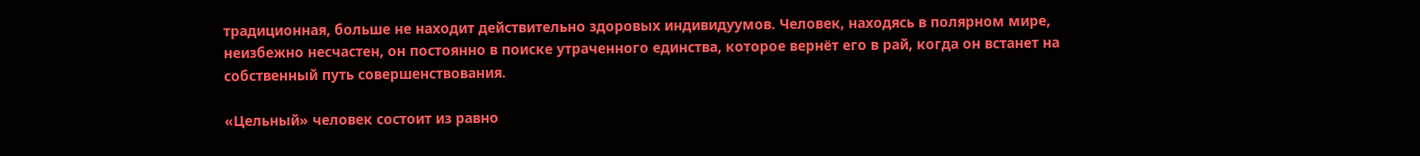традиционная, больше не находит действительно здоровых индивидуумов. Человек, находясь в полярном мире, неизбежно несчастен, он постоянно в поиске утраченного единства, которое вернёт его в рай, когда он встанет на собственный путь совершенствования.

«Цельный» человек состоит из равно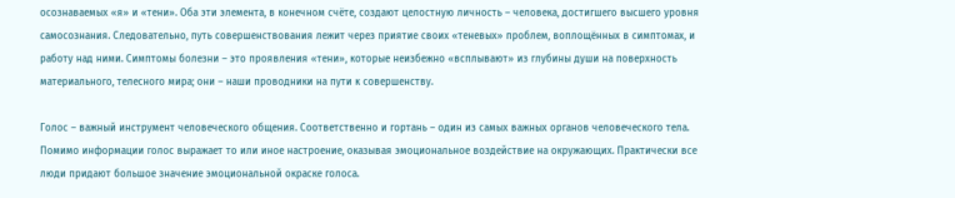осознаваемых «я» и «тени». Оба эти элемента, в конечном счёте, создают целостную личность – человека, достигшего высшего уровня самосознания. Следовательно, путь совершенствования лежит через приятие своих «теневых» проблем, воплощённых в симптомах, и работу над ними. Симптомы болезни – это проявления «тени», которые неизбежно «всплывают» из глубины души на поверхность материального, телесного мира; они – наши проводники на пути к совершенству.

Голос – важный инструмент человеческого общения. Соответственно и гортань – один из самых важных органов человеческого тела. Помимо информации голос выражает то или иное настроение, оказывая эмоциональное воздействие на окружающих. Практически все люди придают большое значение эмоциональной окраске голоса.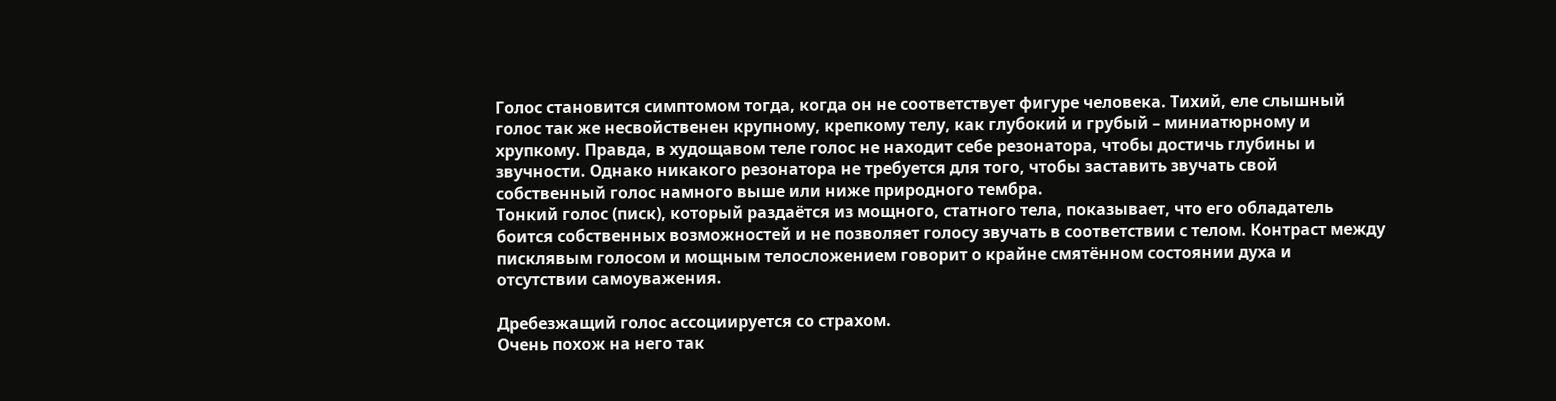Голос становится симптомом тогда, когда он не соответствует фигуре человека. Тихий, еле слышный голос так же несвойственен крупному, крепкому телу, как глубокий и грубый – миниатюрному и хрупкому. Правда, в худощавом теле голос не находит себе резонатора, чтобы достичь глубины и звучности. Однако никакого резонатора не требуется для того, чтобы заставить звучать свой собственный голос намного выше или ниже природного тембра.
Тонкий голос (писк), который раздаётся из мощного, статного тела, показывает, что его обладатель боится собственных возможностей и не позволяет голосу звучать в соответствии с телом. Контраст между писклявым голосом и мощным телосложением говорит о крайне смятённом состоянии духа и отсутствии самоуважения.

Дребезжащий голос ассоциируется со страхом.
Очень похож на него так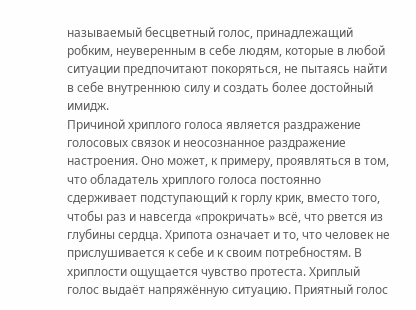называемый бесцветный голос, принадлежащий робким, неуверенным в себе людям, которые в любой ситуации предпочитают покоряться, не пытаясь найти в себе внутреннюю силу и создать более достойный имидж.
Причиной хриплого голоса является раздражение голосовых связок и неосознанное раздражение настроения. Оно может, к примеру, проявляться в том, что обладатель хриплого голоса постоянно сдерживает подступающий к горлу крик, вместо того, чтобы раз и навсегда «прокричать» всё, что рвется из глубины сердца. Хрипота означает и то, что человек не прислушивается к себе и к своим потребностям. В хриплости ощущается чувство протеста. Хриплый голос выдаёт напряжённую ситуацию. Приятный голос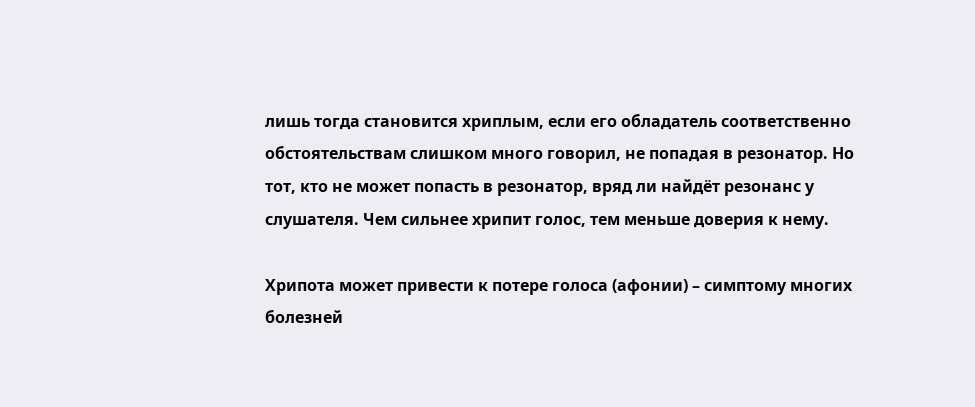лишь тогда становится хриплым, если его обладатель соответственно обстоятельствам слишком много говорил, не попадая в резонатор. Но тот, кто не может попасть в резонатор, вряд ли найдёт резонанс у слушателя. Чем сильнее хрипит голос, тем меньше доверия к нему.

Хрипота может привести к потере голоса (афонии) – симптому многих болезней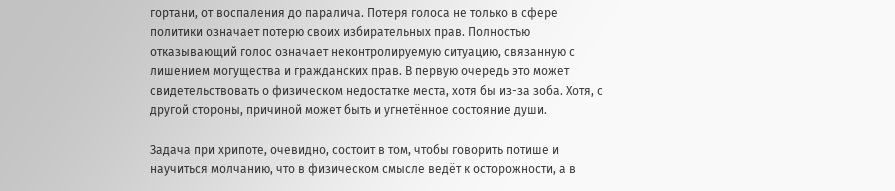гортани, от воспаления до паралича. Потеря голоса не только в сфере политики означает потерю своих избирательных прав. Полностью отказывающий голос означает неконтролируемую ситуацию, связанную с лишением могущества и гражданских прав. В первую очередь это может свидетельствовать о физическом недостатке места, хотя бы из-за зоба. Хотя, с другой стороны, причиной может быть и угнетённое состояние души.

Задача при хрипоте, очевидно, состоит в том, чтобы говорить потише и научиться молчанию, что в физическом смысле ведёт к осторожности, а в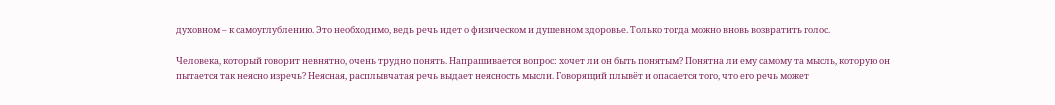духовном – к самоуглублению. Это необходимо, ведь речь идет о физическом и душевном здоровье. Только тогда можно вновь возвратить голос.

Человека, который говорит невнятно, очень трудно понять. Напрашивается вопрос: хочет ли он быть понятым? Понятна ли ему самому та мысль, которую он пытается так неясно изречь? Неясная, расплывчатая речь выдает неясность мысли. Говорящий плывёт и опасается того, что его речь может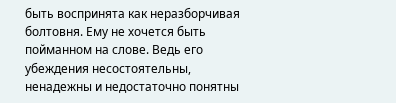быть воспринята как неразборчивая болтовня. Ему не хочется быть пойманном на слове. Ведь его убеждения несостоятельны, ненадежны и недостаточно понятны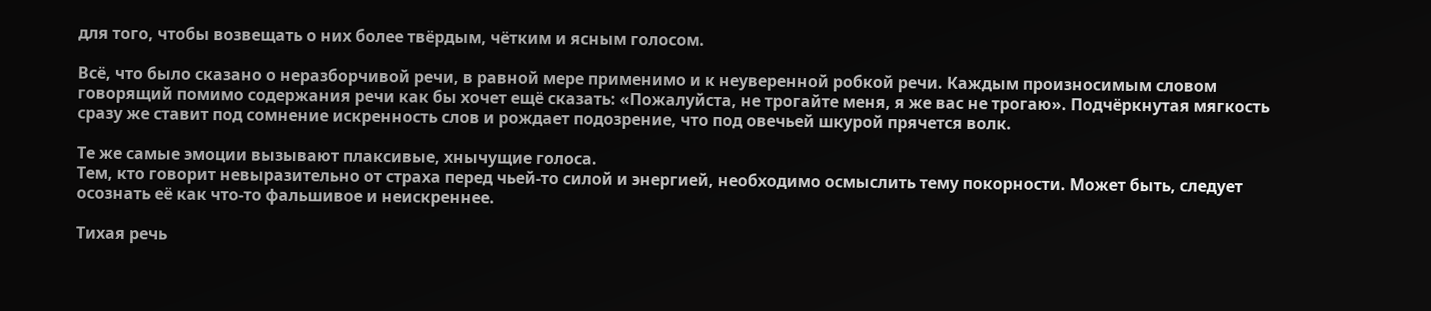для того, чтобы возвещать о них более твёрдым, чётким и ясным голосом.

Всё, что было сказано о неразборчивой речи, в равной мере применимо и к неуверенной робкой речи. Каждым произносимым словом говорящий помимо содержания речи как бы хочет ещё сказать: «Пожалуйста, не трогайте меня, я же вас не трогаю». Подчёркнутая мягкость сразу же ставит под сомнение искренность слов и рождает подозрение, что под овечьей шкурой прячется волк.

Те же самые эмоции вызывают плаксивые, хнычущие голоса.
Тем, кто говорит невыразительно от страха перед чьей-то силой и энергией, необходимо осмыслить тему покорности. Может быть, следует осознать её как что-то фальшивое и неискреннее.

Тихая речь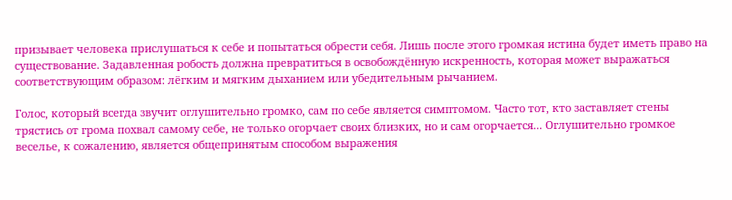призывает человека прислушаться к себе и попытаться обрести себя. Лишь после этого громкая истина будет иметь право на существование. Задавленная робость должна превратиться в освобождённую искренность, которая может выражаться соответствующим образом: лёгким и мягким дыханием или убедительным рычанием.

Голос, который всегда звучит оглушительно громко, сам по себе является симптомом. Часто тот, кто заставляет стены трястись от грома похвал самому себе, не только огорчает своих близких, но и сам огорчается... Оглушительно громкое веселье, к сожалению, является общепринятым способом выражения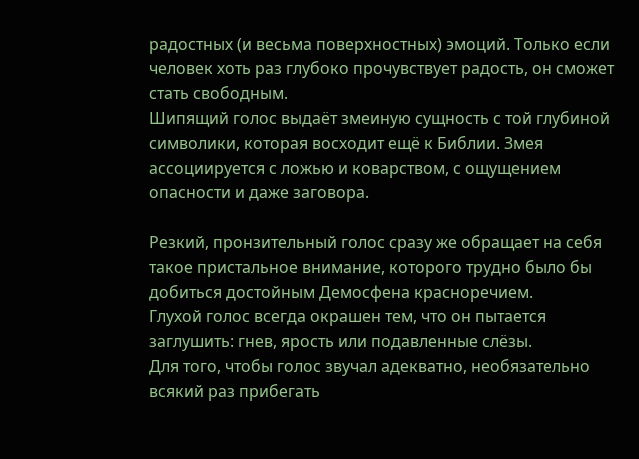радостных (и весьма поверхностных) эмоций. Только если человек хоть раз глубоко прочувствует радость, он сможет стать свободным.
Шипящий голос выдаёт змеиную сущность с той глубиной символики, которая восходит ещё к Библии. Змея ассоциируется с ложью и коварством, с ощущением опасности и даже заговора.

Резкий, пронзительный голос сразу же обращает на себя такое пристальное внимание, которого трудно было бы добиться достойным Демосфена красноречием.
Глухой голос всегда окрашен тем, что он пытается заглушить: гнев, ярость или подавленные слёзы.
Для того, чтобы голос звучал адекватно, необязательно всякий раз прибегать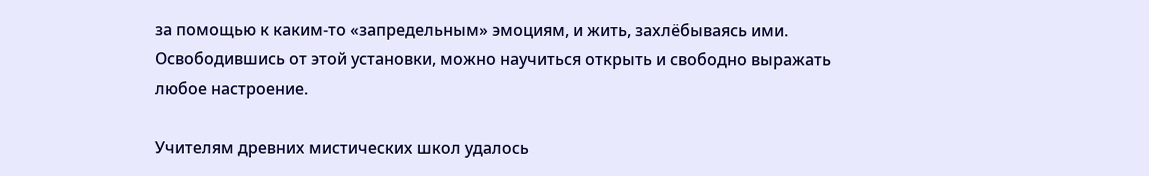за помощью к каким-то «запредельным» эмоциям, и жить, захлёбываясь ими. Освободившись от этой установки, можно научиться открыть и свободно выражать любое настроение.

Учителям древних мистических школ удалось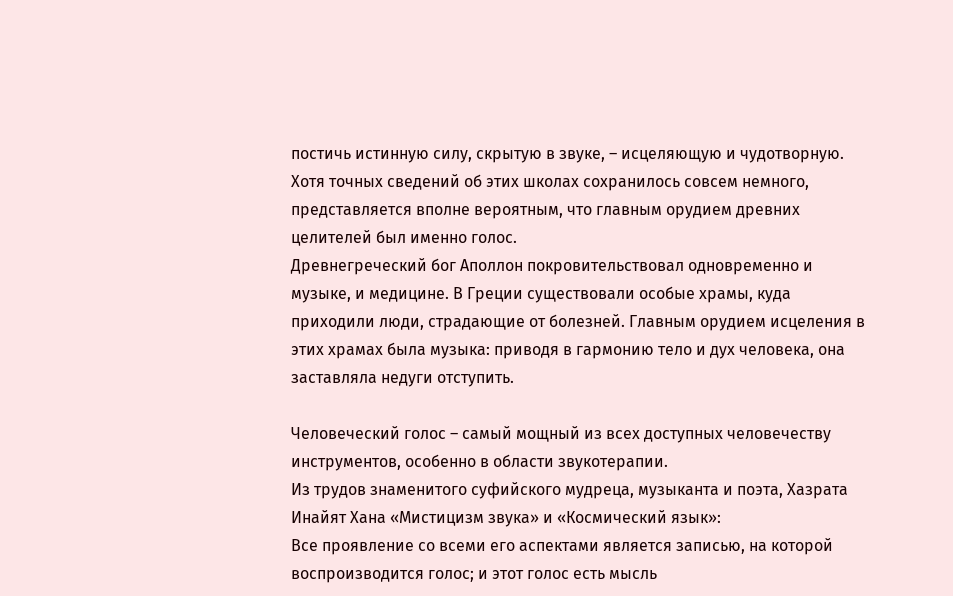постичь истинную силу, скрытую в звуке, – исцеляющую и чудотворную. Хотя точных сведений об этих школах сохранилось совсем немного, представляется вполне вероятным, что главным орудием древних целителей был именно голос.
Древнегреческий бог Аполлон покровительствовал одновременно и музыке, и медицине. В Греции существовали особые храмы, куда приходили люди, страдающие от болезней. Главным орудием исцеления в этих храмах была музыка: приводя в гармонию тело и дух человека, она заставляла недуги отступить.

Человеческий голос – самый мощный из всех доступных человечеству инструментов, особенно в области звукотерапии.
Из трудов знаменитого суфийского мудреца, музыканта и поэта, Хазрата Инайят Хана «Мистицизм звука» и «Космический язык»:
Все проявление со всеми его аспектами является записью, на которой воспроизводится голос; и этот голос есть мысль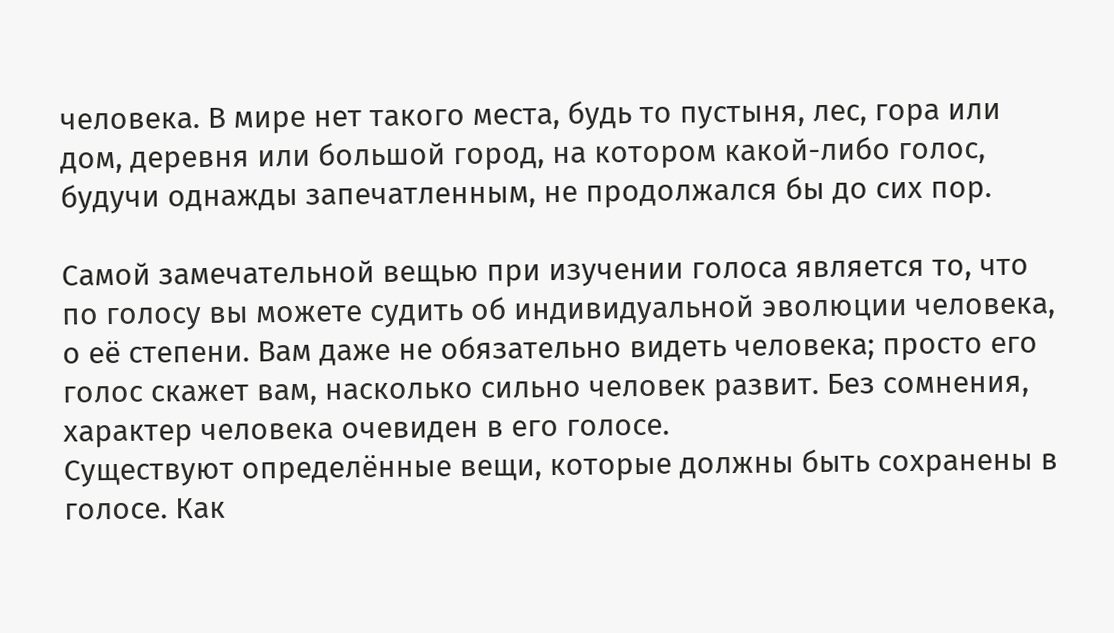человека. В мире нет такого места, будь то пустыня, лес, гора или дом, деревня или большой город, на котором какой-либо голос, будучи однажды запечатленным, не продолжался бы до сих пор.

Самой замечательной вещью при изучении голоса является то, что по голосу вы можете судить об индивидуальной эволюции человека, о её степени. Вам даже не обязательно видеть человека; просто его голос скажет вам, насколько сильно человек развит. Без сомнения, характер человека очевиден в его голосе.
Существуют определённые вещи, которые должны быть сохранены в голосе. Как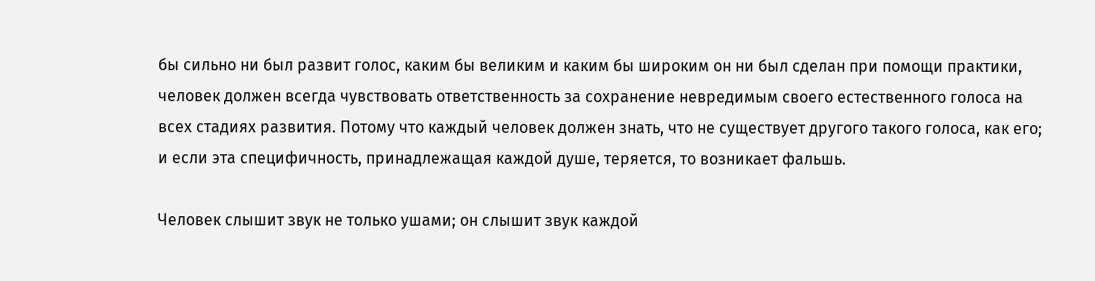бы сильно ни был развит голос, каким бы великим и каким бы широким он ни был сделан при помощи практики, человек должен всегда чувствовать ответственность за сохранение невредимым своего естественного голоса на всех стадиях развития. Потому что каждый человек должен знать, что не существует другого такого голоса, как его; и если эта специфичность, принадлежащая каждой душе, теряется, то возникает фальшь.

Человек слышит звук не только ушами; он слышит звук каждой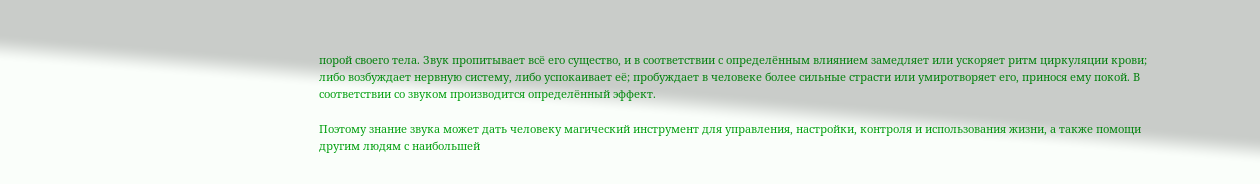порой своего тела. Звук пропитывает всё его существо, и в соответствии с определённым влиянием замедляет или ускоряет ритм циркуляции крови; либо возбуждает нервную систему, либо успокаивает её; пробуждает в человеке более сильные страсти или умиротворяет его, принося ему покой. В соответствии со звуком производится определённый эффект.

Поэтому знание звука может дать человеку магический инструмент для управления, настройки, контроля и использования жизни, а также помощи другим людям с наибольшей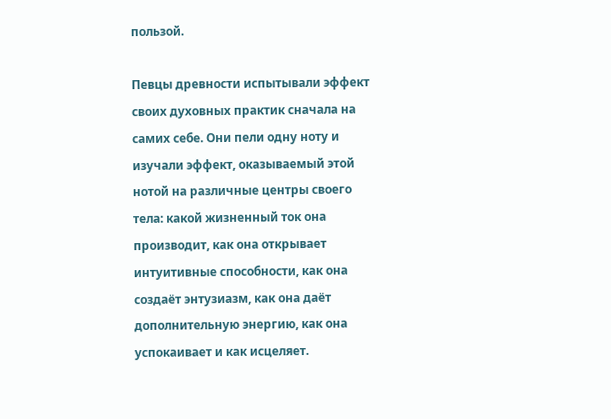пользой.

Певцы древности испытывали эффект своих духовных практик сначала на самих себе. Они пели одну ноту и изучали эффект, оказываемый этой нотой на различные центры своего тела: какой жизненный ток она производит, как она открывает интуитивные способности, как она создаёт энтузиазм, как она даёт дополнительную энергию, как она успокаивает и как исцеляет.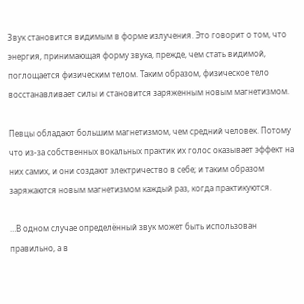Звук становится видимым в форме излучения. Это говорит о том, что энергия, принимающая форму звука, прежде, чем стать видимой, поглощается физическим телом. Таким образом, физическое тело восстанавливает силы и становится заряженным новым магнетизмом.

Певцы обладают большим магнетизмом, чем средний человек. Потому что из-за собственных вокальных практик их голос оказывает эффект на них самих, и они создают электричество в себе; и таким образом заряжаются новым магнетизмом каждый раз, когда практикуются.

…В одном случае определённый звук может быть использован правильно, а в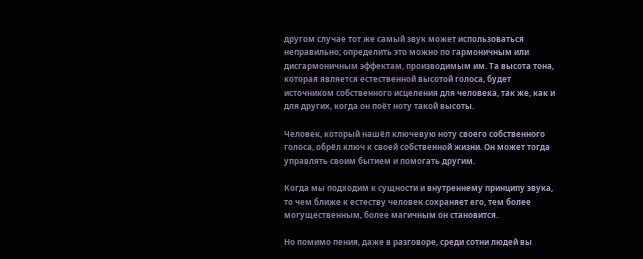другом случае тот же самый звук может использоваться неправильно; определить это можно по гармоничным или дисгармоничным эффектам, производимым им. Та высота тона, которая является естественной высотой голоса, будет источником собственного исцеления для человека, так же, как и для других, когда он поёт ноту такой высоты.

Человек, который нашёл ключевую ноту своего собственного голоса, обрёл ключ к своей собственной жизни. Он может тогда управлять своим бытием и помогать другим.

Когда мы подходим к сущности и внутреннему принципу звука, то чем ближе к естеству человек сохраняет его, тем более могущественным, более магичным он становится.

Но помимо пения, даже в разговоре, среди сотни людей вы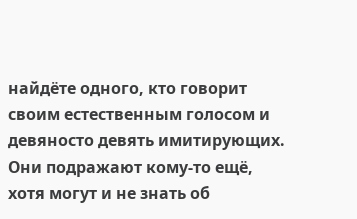найдёте одного, кто говорит своим естественным голосом и девяносто девять имитирующих. Они подражают кому-то ещё, хотя могут и не знать об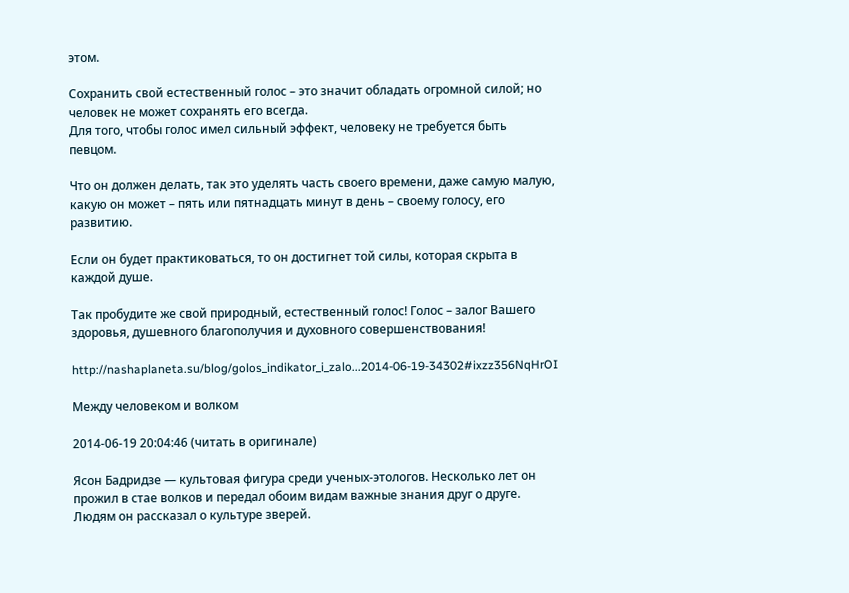этом.

Сохранить свой естественный голос – это значит обладать огромной силой; но человек не может сохранять его всегда.
Для того, чтобы голос имел сильный эффект, человеку не требуется быть певцом.

Что он должен делать, так это уделять часть своего времени, даже самую малую, какую он может – пять или пятнадцать минут в день – своему голосу, его развитию.

Если он будет практиковаться, то он достигнет той силы, которая скрыта в каждой душе.

Так пробудите же свой природный, естественный голос! Голос – залог Вашего здоровья, душевного благополучия и духовного совершенствования!

http://nashaplaneta.su/blog/golos_indikator_i_zalo...2014-06-19-34302#ixzz356NqHrOI

Между человеком и волком

2014-06-19 20:04:46 (читать в оригинале)

Ясон Бадридзе — культовая фигура среди ученых-этологов. Несколько лет он прожил в стае волков и передал обоим видам важные знания друг о друге. Людям он рассказал о культуре зверей.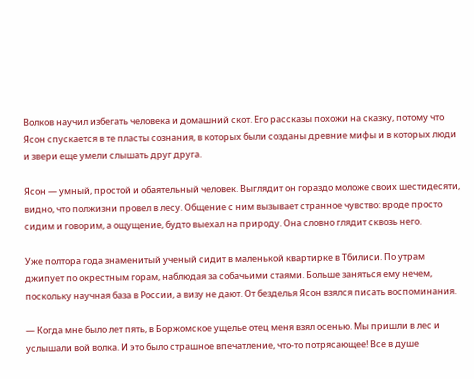Волков научил избегать человека и домашний скот. Его рассказы похожи на сказку, потому что Ясон спускается в те пласты сознания, в которых были созданы древние мифы и в которых люди и звери еще умели слышать друг друга.

Ясон — умный, простой и обаятельный человек. Выглядит он гораздо моложе своих шестидесяти, видно, что полжизни провел в лесу. Общение с ним вызывает странное чувство: вроде просто сидим и говорим, а ощущение, будто выехал на природу. Она словно глядит сквозь него.

Уже полтора года знаменитый ученый сидит в маленькой квартирке в Тбилиси. По утрам джипует по окрестным горам, наблюдая за собачьими стаями. Больше заняться ему нечем, поскольку научная база в России, а визу не дают. От безделья Ясон взялся писать воспоминания.

— Когда мне было лет пять, в Боржомское ущелье отец меня взял осенью. Мы пришли в лес и услышали вой волка. И это было страшное впечатление, что-то потрясающее! Все в душе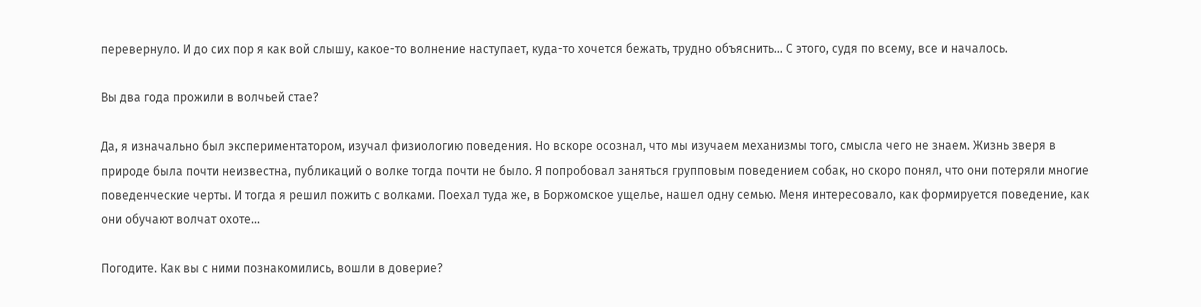перевернуло. И до сих пор я как вой слышу, какое-то волнение наступает, куда-то хочется бежать, трудно объяснить… С этого, судя по всему, все и началось.

Вы два года прожили в волчьей стае?

Да, я изначально был экспериментатором, изучал физиологию поведения. Но вскоре осознал, что мы изучаем механизмы того, смысла чего не знаем. Жизнь зверя в природе была почти неизвестна, публикаций о волке тогда почти не было. Я попробовал заняться групповым поведением собак, но скоро понял, что они потеряли многие поведенческие черты. И тогда я решил пожить с волками. Поехал туда же, в Боржомское ущелье, нашел одну семью. Меня интересовало, как формируется поведение, как они обучают волчат охоте…

Погодите. Как вы с ними познакомились, вошли в доверие?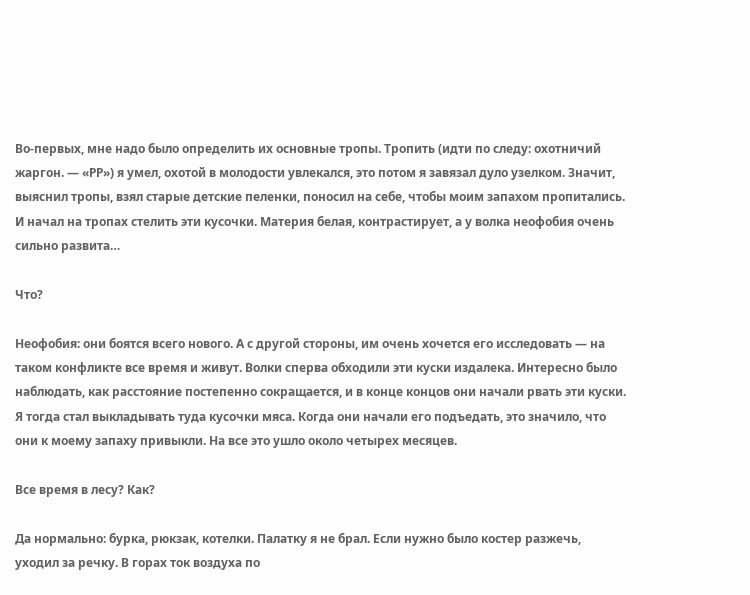Во-первых, мне надо было определить их основные тропы. Тропить (идти по следу: охотничий жаргон. — «РР») я умел, охотой в молодости увлекался, это потом я завязал дуло узелком. Значит, выяснил тропы, взял старые детские пеленки, поносил на себе, чтобы моим запахом пропитались. И начал на тропах стелить эти кусочки. Материя белая, контрастирует, а у волка неофобия очень сильно развита…

Что?

Неофобия: они боятся всего нового. А с другой стороны, им очень хочется его исследовать — на таком конфликте все время и живут. Волки сперва обходили эти куски издалека. Интересно было наблюдать, как расстояние постепенно сокращается, и в конце концов они начали рвать эти куски. Я тогда стал выкладывать туда кусочки мяса. Когда они начали его подъедать, это значило, что они к моему запаху привыкли. На все это ушло около четырех месяцев.

Все время в лесу? Как?

Да нормально: бурка, рюкзак, котелки. Палатку я не брал. Если нужно было костер разжечь, уходил за речку. В горах ток воздуха по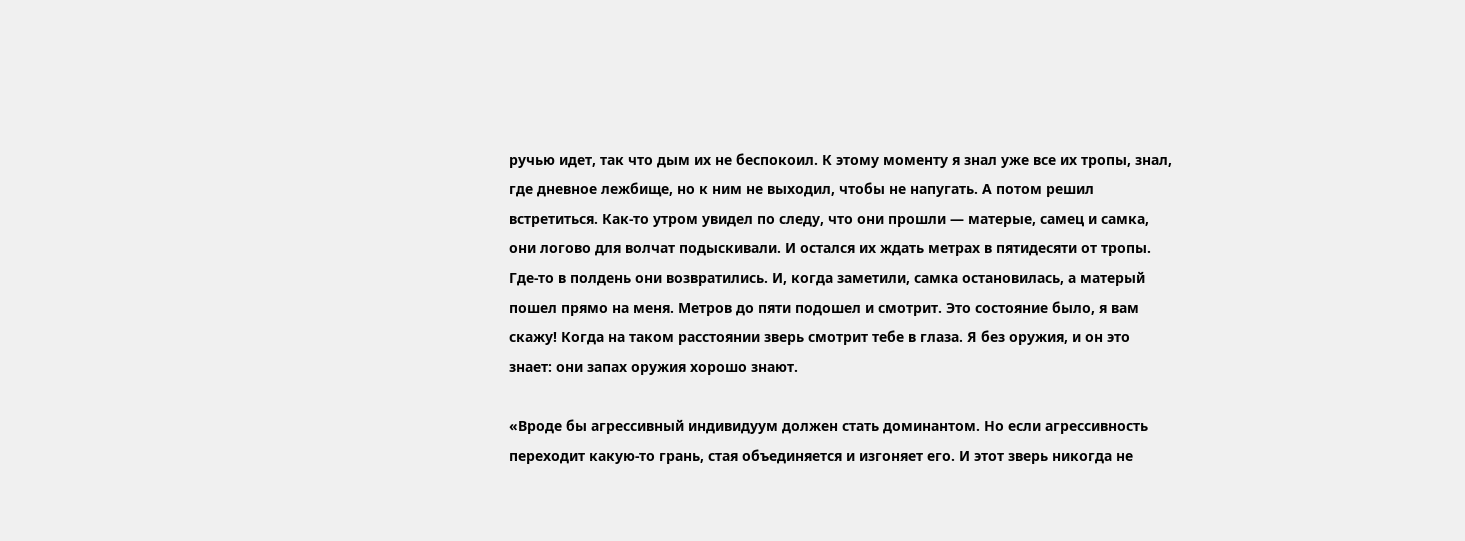ручью идет, так что дым их не беспокоил. К этому моменту я знал уже все их тропы, знал, где дневное лежбище, но к ним не выходил, чтобы не напугать. А потом решил встретиться. Как-то утром увидел по следу, что они прошли — матерые, самец и самка, они логово для волчат подыскивали. И остался их ждать метрах в пятидесяти от тропы. Где-то в полдень они возвратились. И, когда заметили, самка остановилась, а матерый пошел прямо на меня. Метров до пяти подошел и смотрит. Это состояние было, я вам скажу! Когда на таком расстоянии зверь смотрит тебе в глаза. Я без оружия, и он это знает: они запах оружия хорошо знают.

«Вроде бы агрессивный индивидуум должен стать доминантом. Но если агрессивность переходит какую-то грань, стая объединяется и изгоняет его. И этот зверь никогда не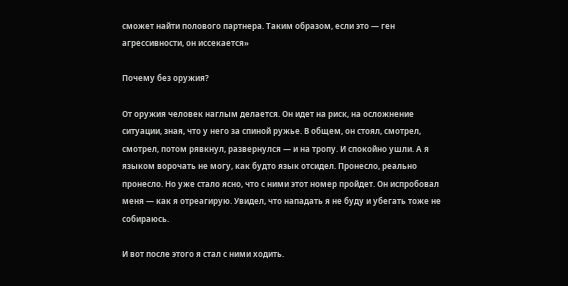сможет найти полового партнера. Таким образом, если это — ген агрессивности, он иссекается»

Почему без оружия?

От оружия человек наглым делается. Он идет на риск, на осложнение ситуации, зная, что у него за спиной ружье. В общем, он стоял, смотрел, смотрел, потом рявкнул, развернулся — и на тропу. И спокойно ушли. А я языком ворочать не могу, как будто язык отсидел. Пронесло, реально пронесло. Но уже стало ясно, что с ними этот номер пройдет. Он испробовал меня — как я отреагирую. Увидел, что нападать я не буду и убегать тоже не собираюсь.

И вот после этого я стал с ними ходить.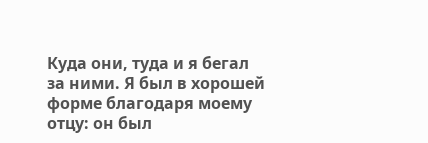Куда они, туда и я бегал за ними. Я был в хорошей форме благодаря моему отцу: он был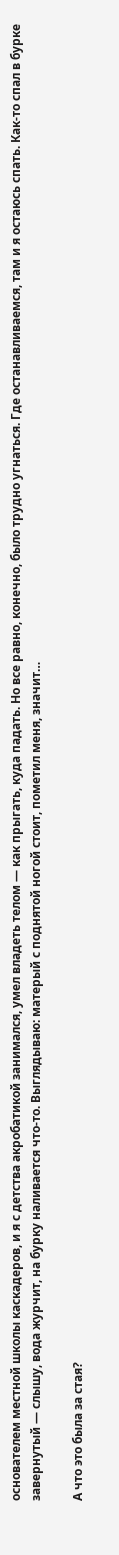основателем местной школы каскадеров, и я с детства акробатикой занимался, умел владеть телом — как прыгать, куда падать. Но все равно, конечно, было трудно угнаться. Где останавливаемся, там и я остаюсь спать. Как-то спал в бурке завернутый — слышу, вода журчит, на бурку наливается что-то. Выглядываю: матерый с поднятой ногой стоит, пометил меня, значит…

А что это была за стая?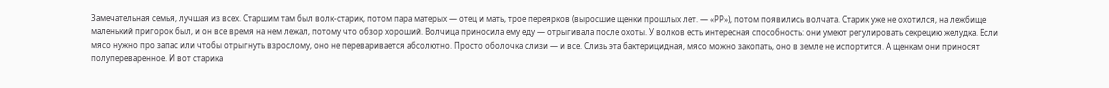Замечательная семья, лучшая из всех. Старшим там был волк-старик, потом пара матерых — отец и мать, трое переярков (выросшие щенки прошлых лет. — «РР»), потом появились волчата. Старик уже не охотился, на лежбище маленький пригорок был, и он все время на нем лежал, потому что обзор хороший. Волчица приносила ему еду — отрыгивала после охоты. У волков есть интересная способность: они умеют регулировать секрецию желудка. Если мясо нужно про запас или чтобы отрыгнуть взрослому, оно не переваривается абсолютно. Просто оболочка слизи — и все. Слизь эта бактерицидная, мясо можно закопать, оно в земле не испортится. А щенкам они приносят полупереваренное. И вот старика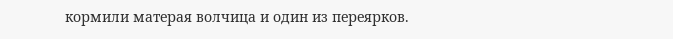кормили матерая волчица и один из переярков.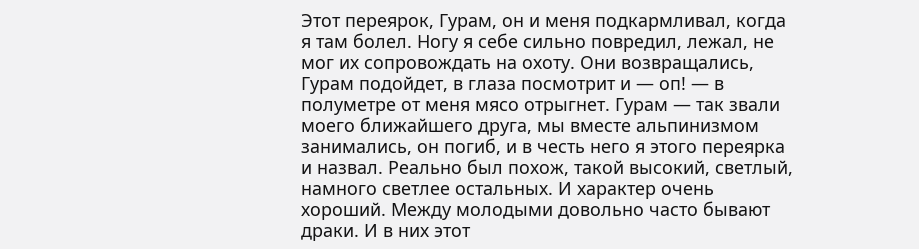Этот переярок, Гурам, он и меня подкармливал, когда я там болел. Ногу я себе сильно повредил, лежал, не мог их сопровождать на охоту. Они возвращались, Гурам подойдет, в глаза посмотрит и — оп! — в полуметре от меня мясо отрыгнет. Гурам — так звали моего ближайшего друга, мы вместе альпинизмом занимались, он погиб, и в честь него я этого переярка и назвал. Реально был похож, такой высокий, светлый, намного светлее остальных. И характер очень хороший. Между молодыми довольно часто бывают драки. И в них этот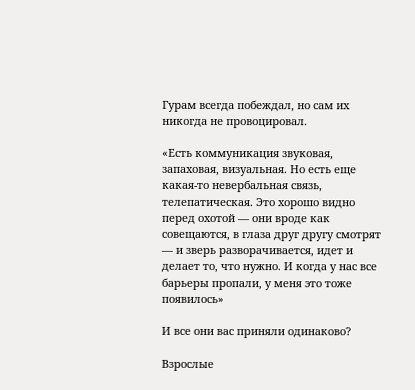Гурам всегда побеждал, но сам их никогда не провоцировал.

«Есть коммуникация звуковая, запаховая, визуальная. Но есть еще какая-то невербальная связь, телепатическая. Это хорошо видно перед охотой — они вроде как совещаются, в глаза друг другу смотрят — и зверь разворачивается, идет и делает то, что нужно. И когда у нас все барьеры пропали, у меня это тоже появилось»

И все они вас приняли одинаково?

Взрослые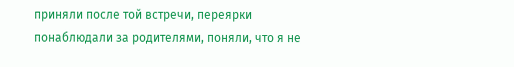приняли после той встречи, переярки понаблюдали за родителями, поняли, что я не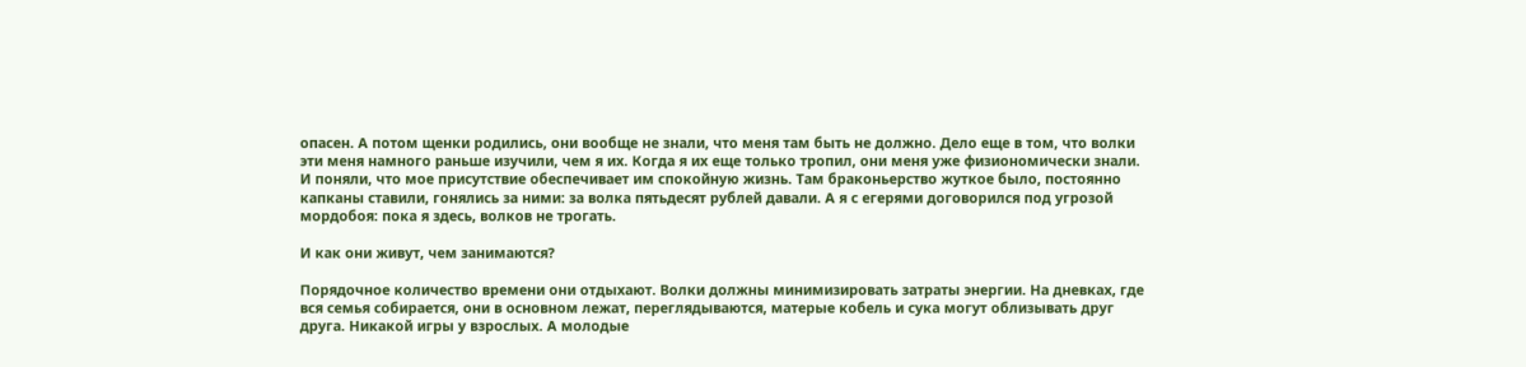опасен. А потом щенки родились, они вообще не знали, что меня там быть не должно. Дело еще в том, что волки эти меня намного раньше изучили, чем я их. Когда я их еще только тропил, они меня уже физиономически знали. И поняли, что мое присутствие обеспечивает им спокойную жизнь. Там браконьерство жуткое было, постоянно капканы ставили, гонялись за ними: за волка пятьдесят рублей давали. А я с егерями договорился под угрозой мордобоя: пока я здесь, волков не трогать.

И как они живут, чем занимаются?

Порядочное количество времени они отдыхают. Волки должны минимизировать затраты энергии. На дневках, где вся семья собирается, они в основном лежат, переглядываются, матерые кобель и сука могут облизывать друг друга. Никакой игры у взрослых. А молодые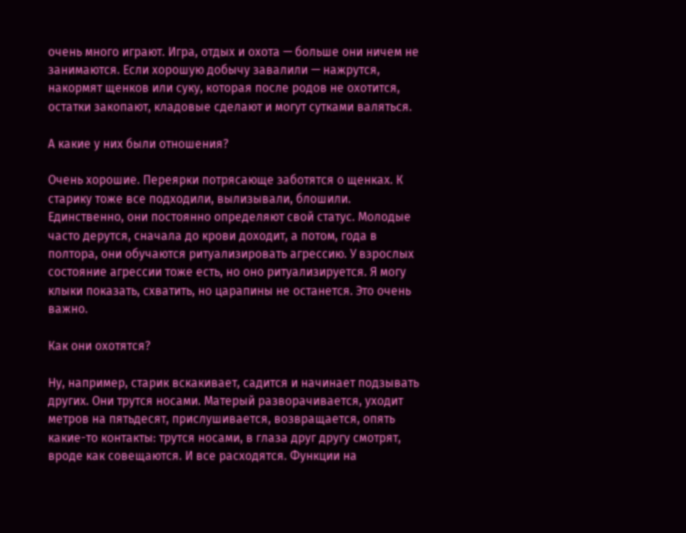очень много играют. Игра, отдых и охота — больше они ничем не занимаются. Если хорошую добычу завалили — нажрутся, накормят щенков или суку, которая после родов не охотится, остатки закопают, кладовые сделают и могут сутками валяться.

А какие у них были отношения?

Очень хорошие. Переярки потрясающе заботятся о щенках. К старику тоже все подходили, вылизывали, блошили. Единственно, они постоянно определяют свой статус. Молодые часто дерутся, сначала до крови доходит, а потом, года в полтора, они обучаются ритуализировать агрессию. У взрослых состояние агрессии тоже есть, но оно ритуализируется. Я могу клыки показать, схватить, но царапины не останется. Это очень важно.

Как они охотятся?

Ну, например, старик вскакивает, садится и начинает подзывать других. Они трутся носами. Матерый разворачивается, уходит метров на пятьдесят, прислушивается, возвращается, опять какие-то контакты: трутся носами, в глаза друг другу смотрят, вроде как совещаются. И все расходятся. Функции на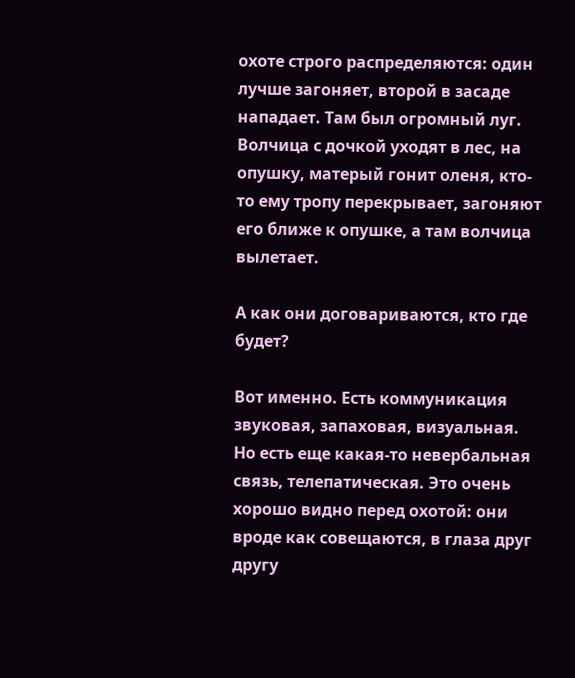охоте строго распределяются: один лучше загоняет, второй в засаде нападает. Там был огромный луг. Волчица с дочкой уходят в лес, на опушку, матерый гонит оленя, кто-то ему тропу перекрывает, загоняют его ближе к опушке, а там волчица вылетает.

А как они договариваются, кто где будет?

Вот именно. Есть коммуникация звуковая, запаховая, визуальная. Но есть еще какая-то невербальная связь, телепатическая. Это очень хорошо видно перед охотой: они вроде как совещаются, в глаза друг другу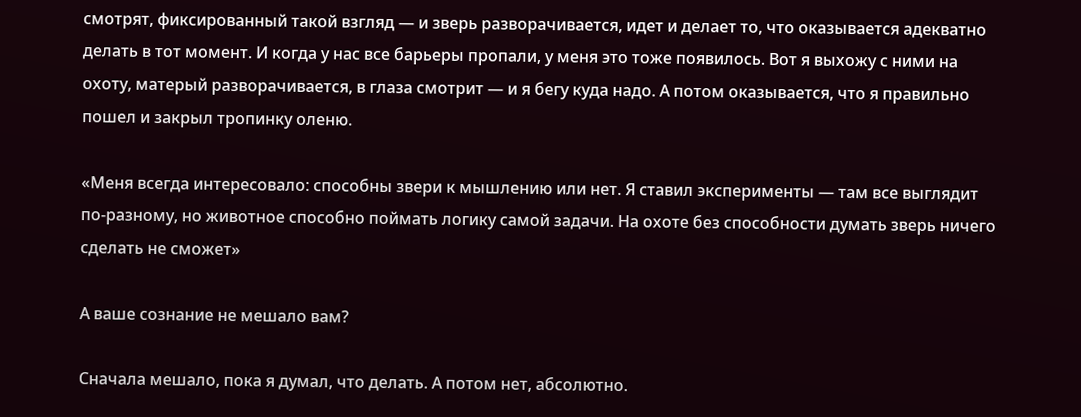смотрят, фиксированный такой взгляд — и зверь разворачивается, идет и делает то, что оказывается адекватно делать в тот момент. И когда у нас все барьеры пропали, у меня это тоже появилось. Вот я выхожу с ними на охоту, матерый разворачивается, в глаза смотрит — и я бегу куда надо. А потом оказывается, что я правильно пошел и закрыл тропинку оленю.

«Меня всегда интересовало: способны звери к мышлению или нет. Я ставил эксперименты — там все выглядит по-разному, но животное способно поймать логику самой задачи. На охоте без способности думать зверь ничего сделать не сможет»

А ваше сознание не мешало вам?

Сначала мешало, пока я думал, что делать. А потом нет, абсолютно.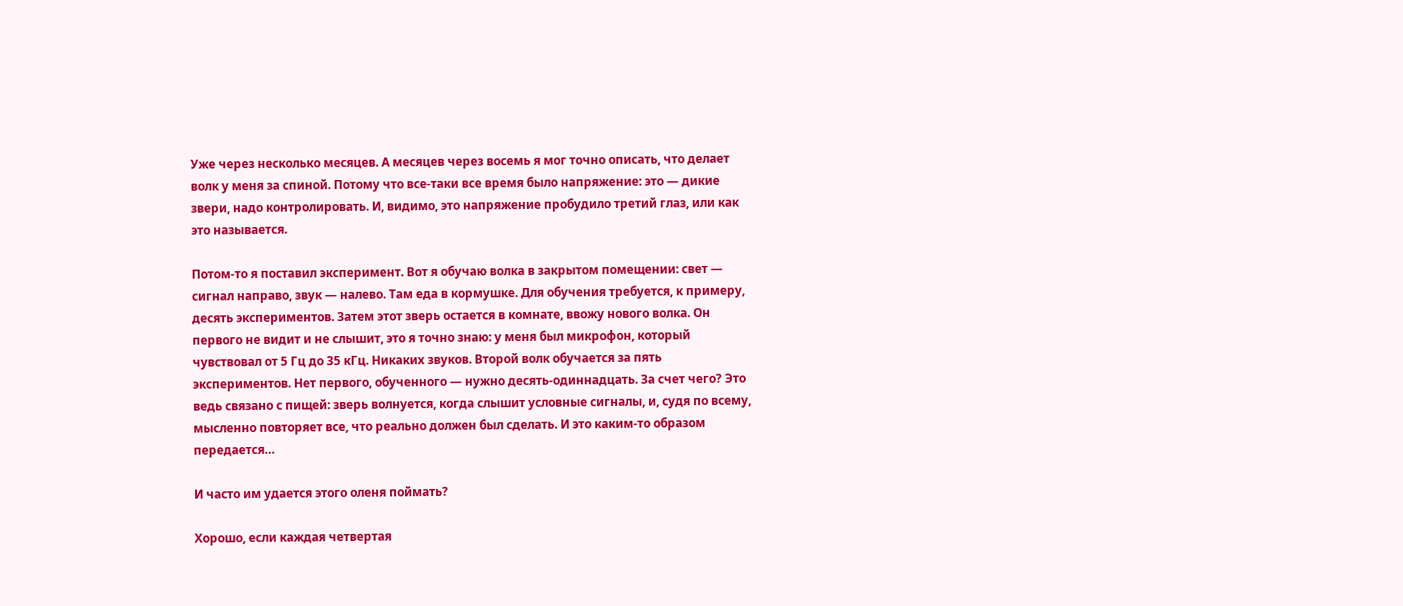Уже через несколько месяцев. А месяцев через восемь я мог точно описать, что делает волк у меня за спиной. Потому что все-таки все время было напряжение: это — дикие звери, надо контролировать. И, видимо, это напряжение пробудило третий глаз, или как это называется.

Потом-то я поставил эксперимент. Вот я обучаю волка в закрытом помещении: свет — сигнал направо, звук — налево. Там еда в кормушке. Для обучения требуется, к примеру, десять экспериментов. Затем этот зверь остается в комнате, ввожу нового волка. Он первого не видит и не слышит, это я точно знаю: у меня был микрофон, который чувствовал от 5 Гц до 35 кГц. Никаких звуков. Второй волк обучается за пять экспериментов. Нет первого, обученного — нужно десять-одиннадцать. За счет чего? Это ведь связано с пищей: зверь волнуется, когда слышит условные сигналы, и, судя по всему, мысленно повторяет все, что реально должен был сделать. И это каким-то образом передается…

И часто им удается этого оленя поймать?

Хорошо, если каждая четвертая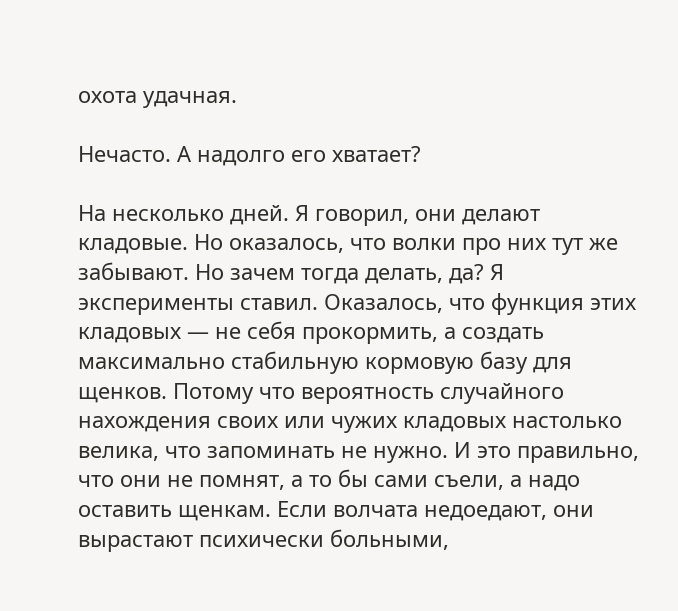охота удачная.

Нечасто. А надолго его хватает?

На несколько дней. Я говорил, они делают кладовые. Но оказалось, что волки про них тут же забывают. Но зачем тогда делать, да? Я эксперименты ставил. Оказалось, что функция этих кладовых — не себя прокормить, а создать максимально стабильную кормовую базу для щенков. Потому что вероятность случайного нахождения своих или чужих кладовых настолько велика, что запоминать не нужно. И это правильно, что они не помнят, а то бы сами съели, а надо оставить щенкам. Если волчата недоедают, они вырастают психически больными,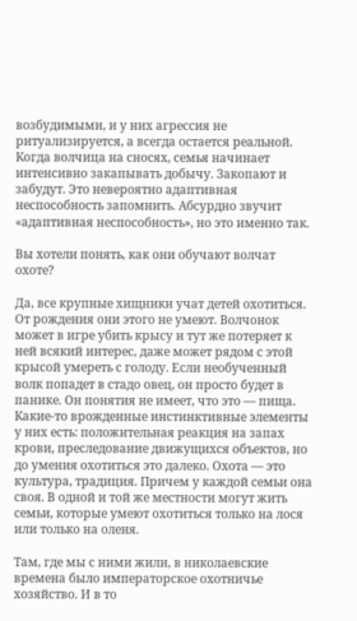возбудимыми, и у них агрессия не ритуализируется, а всегда остается реальной. Когда волчица на сносях, семья начинает интенсивно закапывать добычу. Закопают и забудут. Это невероятно адаптивная неспособность запомнить. Абсурдно звучит «адаптивная неспособность», но это именно так.

Вы хотели понять, как они обучают волчат охоте?

Да, все крупные хищники учат детей охотиться. От рождения они этого не умеют. Волчонок может в игре убить крысу и тут же потеряет к ней всякий интерес, даже может рядом с этой крысой умереть с голоду. Если необученный волк попадет в стадо овец, он просто будет в панике. Он понятия не имеет, что это — пища. Какие-то врожденные инстинктивные элементы у них есть: положительная реакция на запах крови, преследование движущихся объектов, но до умения охотиться это далеко. Охота — это культура, традиция. Причем у каждой семьи она своя. В одной и той же местности могут жить семьи, которые умеют охотиться только на лося или только на оленя.

Там, где мы с ними жили, в николаевские времена было императорское охотничье хозяйство. И в то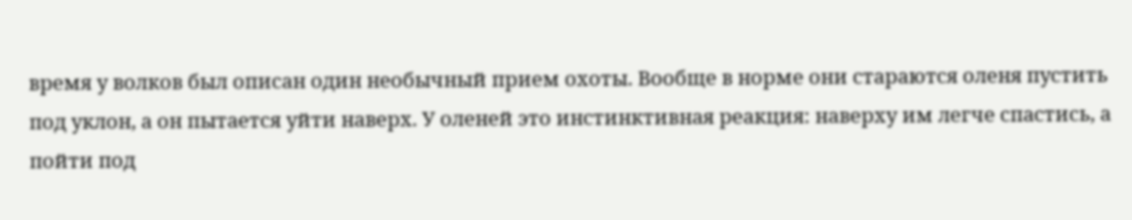время у волков был описан один необычный прием охоты. Вообще в норме они стараются оленя пустить под уклон, а он пытается уйти наверх. У оленей это инстинктивная реакция: наверху им легче спастись, а пойти под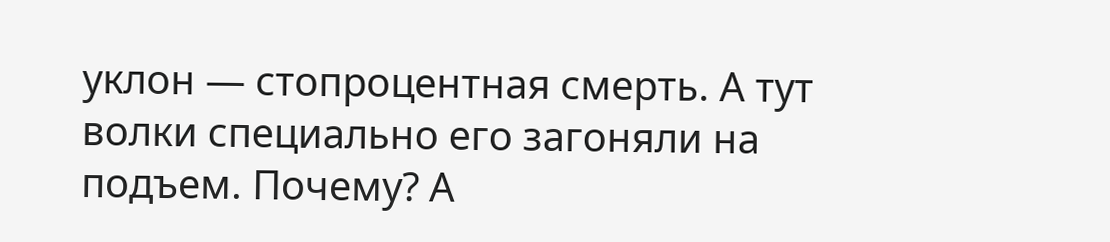уклон — стопроцентная смерть. А тут волки специально его загоняли на подъем. Почему? А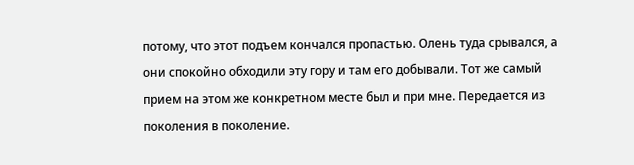потому, что этот подъем кончался пропастью. Олень туда срывался, а они спокойно обходили эту гору и там его добывали. Тот же самый прием на этом же конкретном месте был и при мне. Передается из поколения в поколение.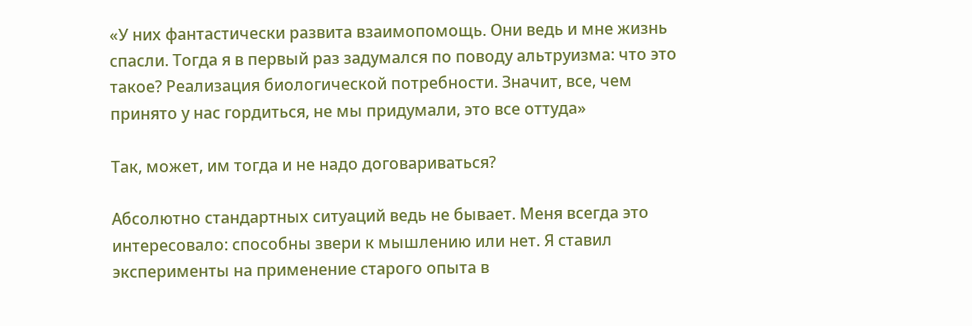«У них фантастически развита взаимопомощь. Они ведь и мне жизнь спасли. Тогда я в первый раз задумался по поводу альтруизма: что это такое? Реализация биологической потребности. Значит, все, чем принято у нас гордиться, не мы придумали, это все оттуда»

Так, может, им тогда и не надо договариваться?

Абсолютно стандартных ситуаций ведь не бывает. Меня всегда это интересовало: способны звери к мышлению или нет. Я ставил эксперименты на применение старого опыта в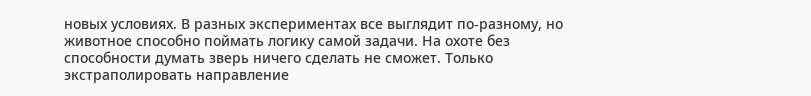новых условиях. В разных экспериментах все выглядит по-разному, но животное способно поймать логику самой задачи. На охоте без способности думать зверь ничего сделать не сможет. Только экстраполировать направление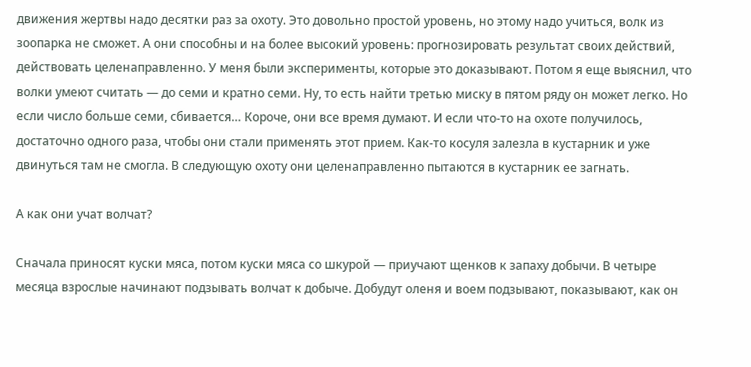движения жертвы надо десятки раз за охоту. Это довольно простой уровень, но этому надо учиться, волк из зоопарка не сможет. А они способны и на более высокий уровень: прогнозировать результат своих действий, действовать целенаправленно. У меня были эксперименты, которые это доказывают. Потом я еще выяснил, что волки умеют считать — до семи и кратно семи. Ну, то есть найти третью миску в пятом ряду он может легко. Но если число больше семи, сбивается… Короче, они все время думают. И если что-то на охоте получилось, достаточно одного раза, чтобы они стали применять этот прием. Как-то косуля залезла в кустарник и уже двинуться там не смогла. В следующую охоту они целенаправленно пытаются в кустарник ее загнать.

А как они учат волчат?

Сначала приносят куски мяса, потом куски мяса со шкурой — приучают щенков к запаху добычи. В четыре месяца взрослые начинают подзывать волчат к добыче. Добудут оленя и воем подзывают, показывают, как он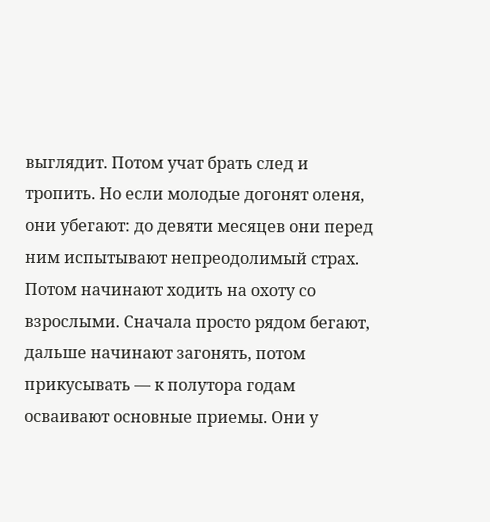выглядит. Потом учат брать след и тропить. Но если молодые догонят оленя, они убегают: до девяти месяцев они перед ним испытывают непреодолимый страх. Потом начинают ходить на охоту со взрослыми. Сначала просто рядом бегают, дальше начинают загонять, потом прикусывать — к полутора годам осваивают основные приемы. Они у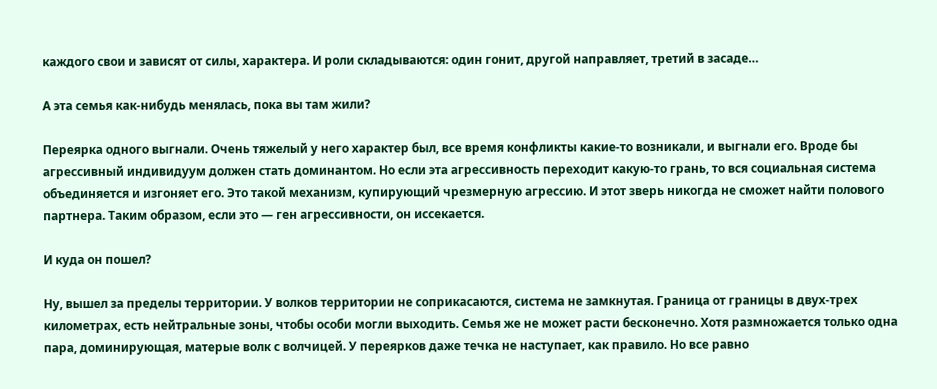каждого свои и зависят от силы, характера. И роли складываются: один гонит, другой направляет, третий в засаде…

А эта семья как-нибудь менялась, пока вы там жили?

Переярка одного выгнали. Очень тяжелый у него характер был, все время конфликты какие-то возникали, и выгнали его. Вроде бы агрессивный индивидуум должен стать доминантом. Но если эта агрессивность переходит какую-то грань, то вся социальная система объединяется и изгоняет его. Это такой механизм, купирующий чрезмерную агрессию. И этот зверь никогда не сможет найти полового партнера. Таким образом, если это — ген агрессивности, он иссекается.

И куда он пошел?

Ну, вышел за пределы территории. У волков территории не соприкасаются, система не замкнутая. Граница от границы в двух-трех километрах, есть нейтральные зоны, чтобы особи могли выходить. Семья же не может расти бесконечно. Хотя размножается только одна пара, доминирующая, матерые волк с волчицей. У переярков даже течка не наступает, как правило. Но все равно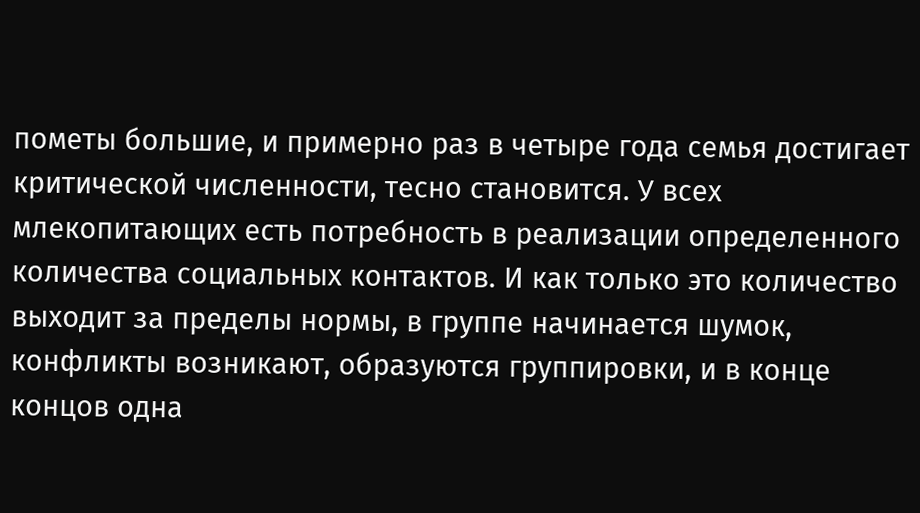пометы большие, и примерно раз в четыре года семья достигает критической численности, тесно становится. У всех млекопитающих есть потребность в реализации определенного количества социальных контактов. И как только это количество выходит за пределы нормы, в группе начинается шумок, конфликты возникают, образуются группировки, и в конце концов одна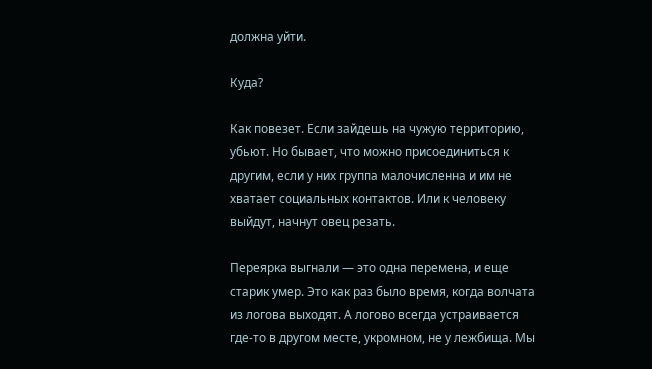должна уйти.

Куда?

Как повезет. Если зайдешь на чужую территорию, убьют. Но бывает, что можно присоединиться к другим, если у них группа малочисленна и им не хватает социальных контактов. Или к человеку выйдут, начнут овец резать.

Переярка выгнали — это одна перемена, и еще старик умер. Это как раз было время, когда волчата из логова выходят. А логово всегда устраивается где-то в другом месте, укромном, не у лежбища. Мы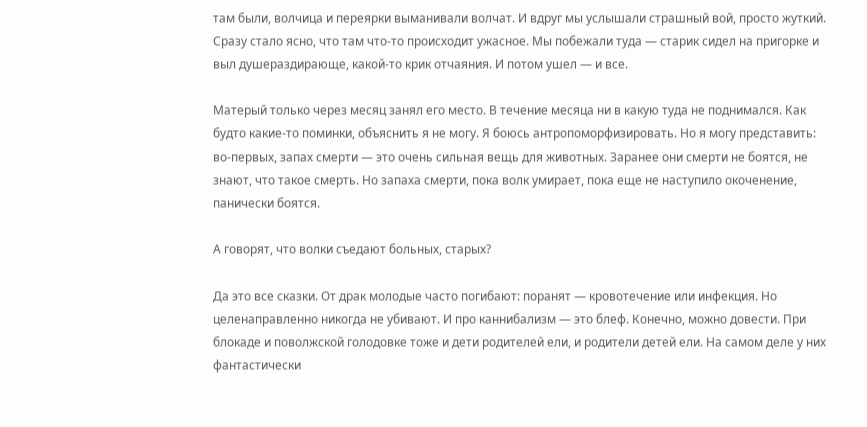там были, волчица и переярки выманивали волчат. И вдруг мы услышали страшный вой, просто жуткий. Сразу стало ясно, что там что-то происходит ужасное. Мы побежали туда — старик сидел на пригорке и выл душераздирающе, какой-то крик отчаяния. И потом ушел — и все.

Матерый только через месяц занял его место. В течение месяца ни в какую туда не поднимался. Как будто какие-то поминки, объяснить я не могу. Я боюсь антропоморфизировать. Но я могу представить: во-первых, запах смерти — это очень сильная вещь для животных. Заранее они смерти не боятся, не знают, что такое смерть. Но запаха смерти, пока волк умирает, пока еще не наступило окоченение, панически боятся.

А говорят, что волки съедают больных, старых?

Да это все сказки. От драк молодые часто погибают: поранят — кровотечение или инфекция. Но целенаправленно никогда не убивают. И про каннибализм — это блеф. Конечно, можно довести. При блокаде и поволжской голодовке тоже и дети родителей ели, и родители детей ели. На самом деле у них фантастически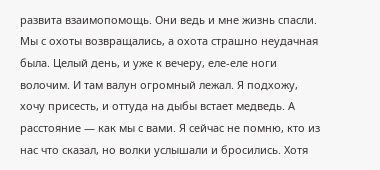развита взаимопомощь. Они ведь и мне жизнь спасли. Мы с охоты возвращались, а охота страшно неудачная была. Целый день, и уже к вечеру, еле-еле ноги волочим. И там валун огромный лежал. Я подхожу, хочу присесть, и оттуда на дыбы встает медведь. А расстояние — как мы с вами. Я сейчас не помню, кто из нас что сказал, но волки услышали и бросились. Хотя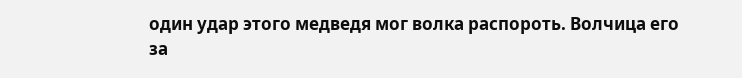один удар этого медведя мог волка распороть. Волчица его за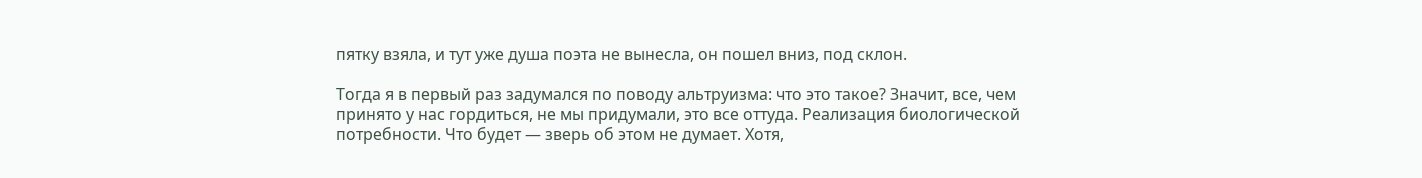пятку взяла, и тут уже душа поэта не вынесла, он пошел вниз, под склон.

Тогда я в первый раз задумался по поводу альтруизма: что это такое? Значит, все, чем принято у нас гордиться, не мы придумали, это все оттуда. Реализация биологической потребности. Что будет — зверь об этом не думает. Хотя,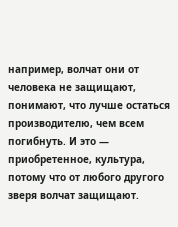например, волчат они от человека не защищают, понимают, что лучше остаться производителю, чем всем погибнуть. И это — приобретенное, культура, потому что от любого другого зверя волчат защищают.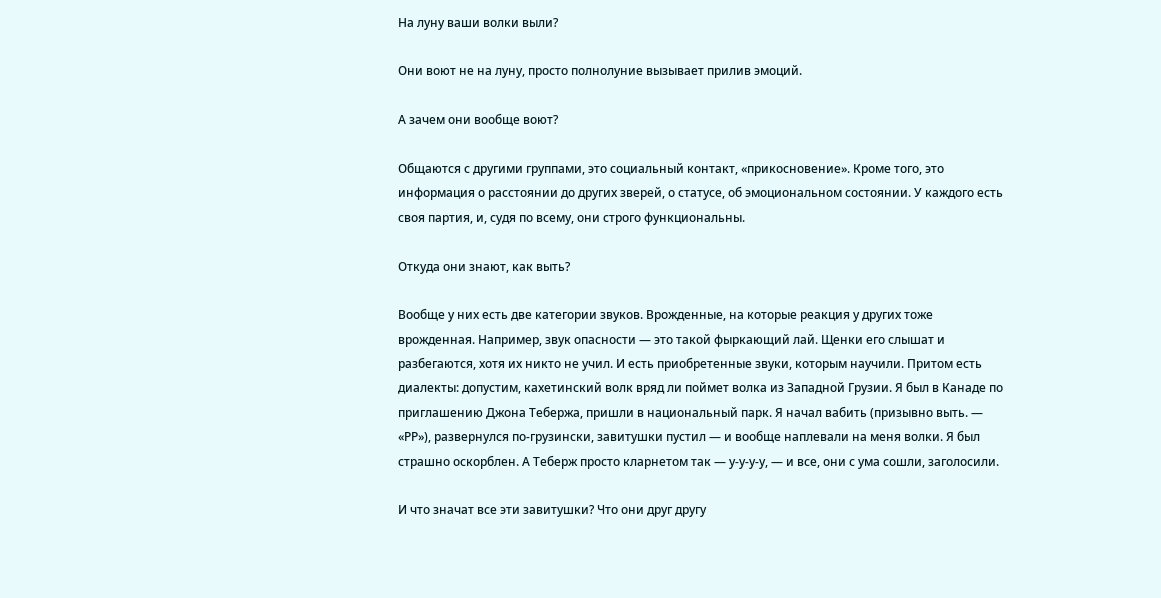На луну ваши волки выли?

Они воют не на луну, просто полнолуние вызывает прилив эмоций.

А зачем они вообще воют?

Общаются с другими группами, это социальный контакт, «прикосновение». Кроме того, это информация о расстоянии до других зверей, о статусе, об эмоциональном состоянии. У каждого есть своя партия, и, судя по всему, они строго функциональны.

Откуда они знают, как выть?

Вообще у них есть две категории звуков. Врожденные, на которые реакция у других тоже врожденная. Например, звук опасности — это такой фыркающий лай. Щенки его слышат и разбегаются, хотя их никто не учил. И есть приобретенные звуки, которым научили. Притом есть диалекты: допустим, кахетинский волк вряд ли поймет волка из Западной Грузии. Я был в Канаде по приглашению Джона Тебержа, пришли в национальный парк. Я начал вабить (призывно выть. — «РР»), развернулся по-грузински, завитушки пустил — и вообще наплевали на меня волки. Я был страшно оскорблен. А Теберж просто кларнетом так — у-у-у-у, — и все, они с ума сошли, заголосили.

И что значат все эти завитушки? Что они друг другу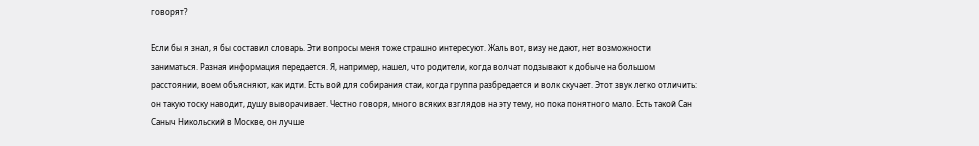говорят?

Если бы я знал, я бы составил словарь. Эти вопросы меня тоже страшно интересуют. Жаль вот, визу не дают, нет возможности заниматься. Разная информация передается. Я, например, нашел, что родители, когда волчат подзывают к добыче на большом расстоянии, воем объясняют, как идти. Есть вой для собирания стаи, когда группа разбредается и волк скучает. Этот звук легко отличить: он такую тоску наводит, душу выворачивает. Честно говоря, много всяких взглядов на эту тему, но пока понятного мало. Есть такой Сан Саныч Никольский в Москве, он лучше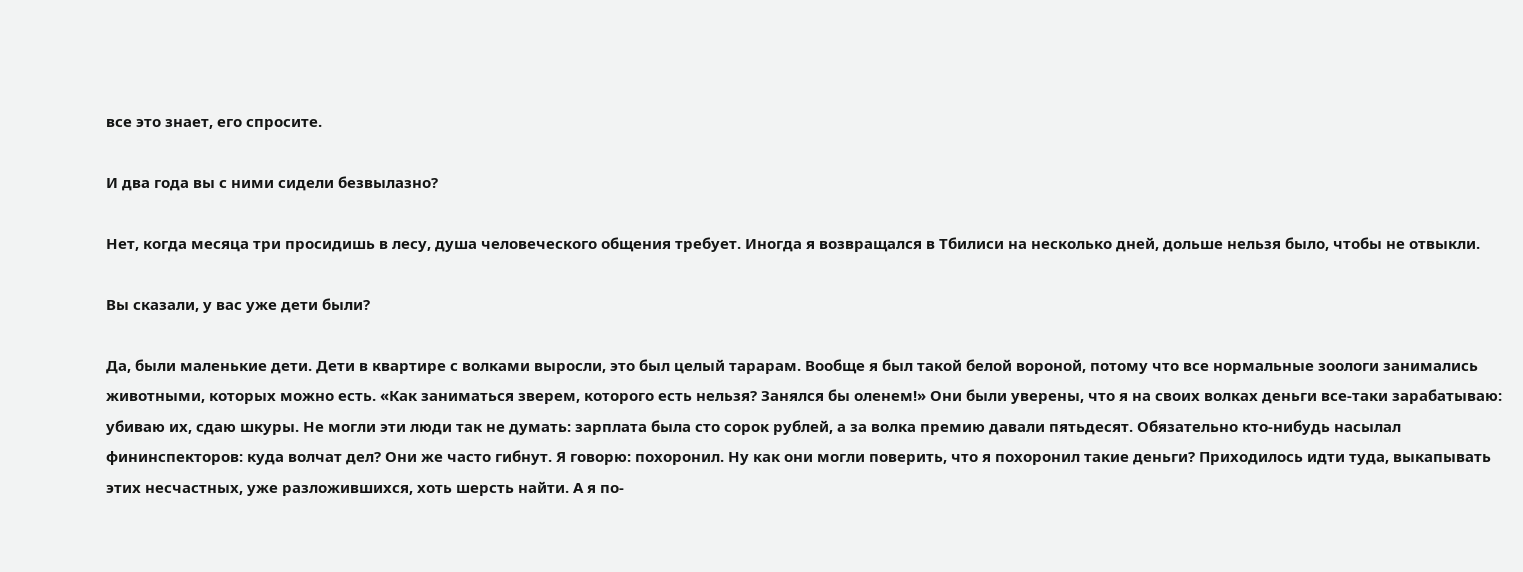все это знает, его спросите.

И два года вы с ними сидели безвылазно?

Нет, когда месяца три просидишь в лесу, душа человеческого общения требует. Иногда я возвращался в Тбилиси на несколько дней, дольше нельзя было, чтобы не отвыкли.

Вы сказали, у вас уже дети были?

Да, были маленькие дети. Дети в квартире с волками выросли, это был целый тарарам. Вообще я был такой белой вороной, потому что все нормальные зоологи занимались животными, которых можно есть. «Как заниматься зверем, которого есть нельзя? Занялся бы оленем!» Они были уверены, что я на своих волках деньги все-таки зарабатываю: убиваю их, сдаю шкуры. Не могли эти люди так не думать: зарплата была сто сорок рублей, а за волка премию давали пятьдесят. Обязательно кто-нибудь насылал фининспекторов: куда волчат дел? Они же часто гибнут. Я говорю: похоронил. Ну как они могли поверить, что я похоронил такие деньги? Приходилось идти туда, выкапывать этих несчастных, уже разложившихся, хоть шерсть найти. А я по-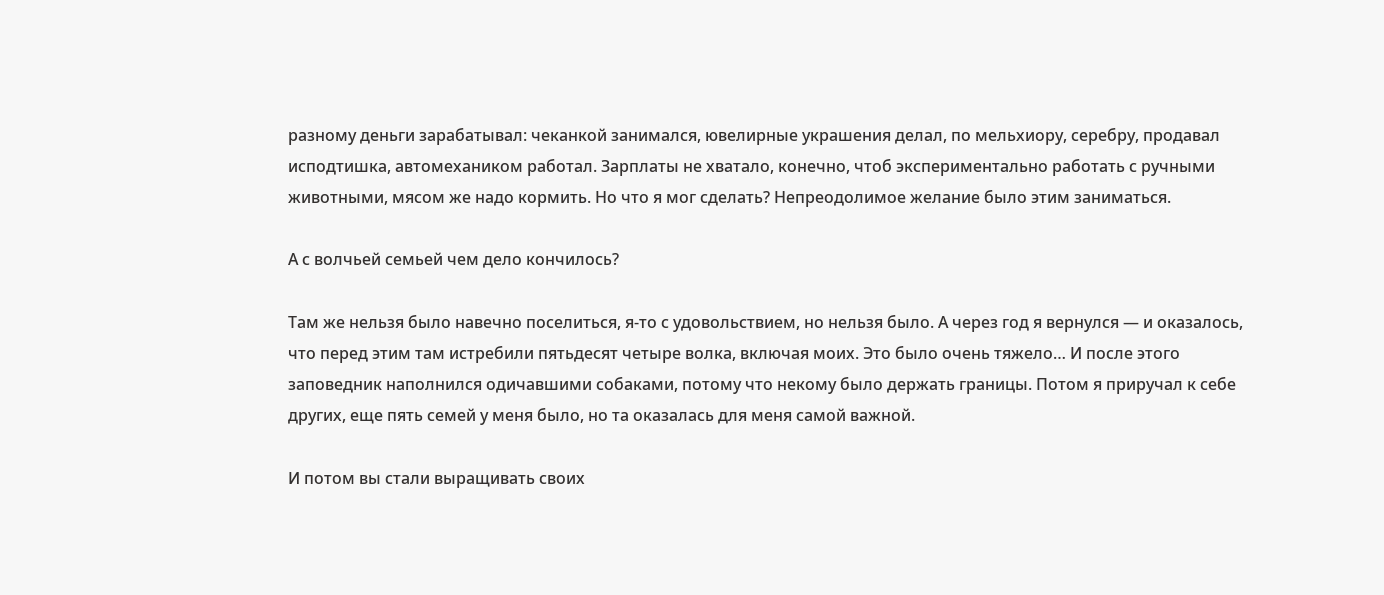разному деньги зарабатывал: чеканкой занимался, ювелирные украшения делал, по мельхиору, серебру, продавал исподтишка, автомехаником работал. Зарплаты не хватало, конечно, чтоб экспериментально работать с ручными животными, мясом же надо кормить. Но что я мог сделать? Непреодолимое желание было этим заниматься.

А с волчьей семьей чем дело кончилось?

Там же нельзя было навечно поселиться, я-то с удовольствием, но нельзя было. А через год я вернулся — и оказалось, что перед этим там истребили пятьдесят четыре волка, включая моих. Это было очень тяжело… И после этого заповедник наполнился одичавшими собаками, потому что некому было держать границы. Потом я приручал к себе других, еще пять семей у меня было, но та оказалась для меня самой важной.

И потом вы стали выращивать своих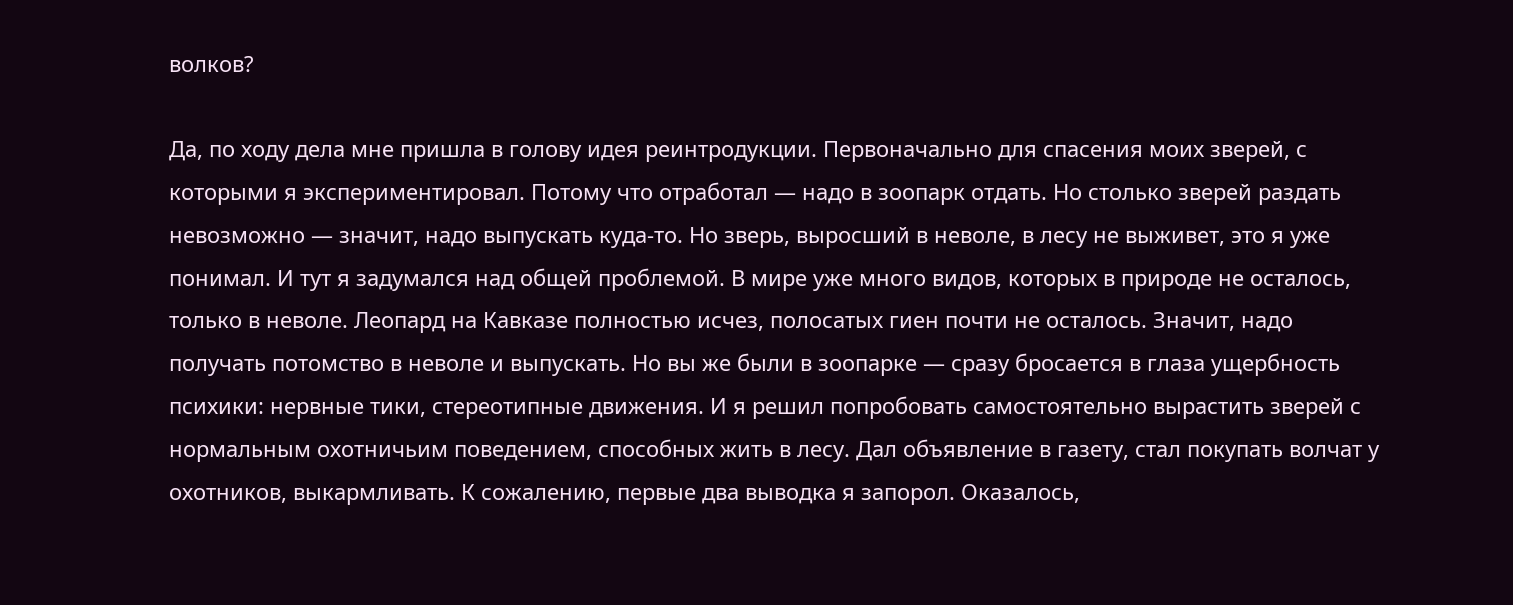волков?

Да, по ходу дела мне пришла в голову идея реинтродукции. Первоначально для спасения моих зверей, с которыми я экспериментировал. Потому что отработал — надо в зоопарк отдать. Но столько зверей раздать невозможно — значит, надо выпускать куда-то. Но зверь, выросший в неволе, в лесу не выживет, это я уже понимал. И тут я задумался над общей проблемой. В мире уже много видов, которых в природе не осталось, только в неволе. Леопард на Кавказе полностью исчез, полосатых гиен почти не осталось. Значит, надо получать потомство в неволе и выпускать. Но вы же были в зоопарке — сразу бросается в глаза ущербность психики: нервные тики, стереотипные движения. И я решил попробовать самостоятельно вырастить зверей с нормальным охотничьим поведением, способных жить в лесу. Дал объявление в газету, стал покупать волчат у охотников, выкармливать. К сожалению, первые два выводка я запорол. Оказалось,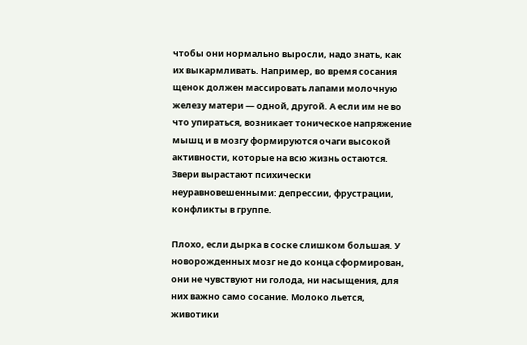чтобы они нормально выросли, надо знать, как их выкармливать. Например, во время сосания щенок должен массировать лапами молочную железу матери — одной, другой. А если им не во что упираться, возникает тоническое напряжение мышц и в мозгу формируются очаги высокой активности, которые на всю жизнь остаются. Звери вырастают психически неуравновешенными: депрессии, фрустрации, конфликты в группе.

Плохо, если дырка в соске слишком большая. У новорожденных мозг не до конца сформирован, они не чувствуют ни голода, ни насыщения, для них важно само сосание. Молоко льется, животики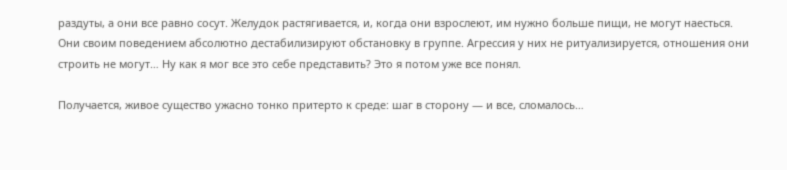раздуты, а они все равно сосут. Желудок растягивается, и, когда они взрослеют, им нужно больше пищи, не могут наесться. Они своим поведением абсолютно дестабилизируют обстановку в группе. Агрессия у них не ритуализируется, отношения они строить не могут… Ну как я мог все это себе представить? Это я потом уже все понял.

Получается, живое существо ужасно тонко притерто к среде: шаг в сторону — и все, сломалось…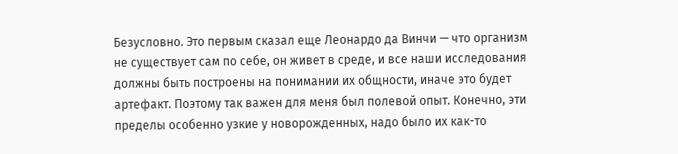Безусловно. Это первым сказал еще Леонардо да Винчи — что организм не существует сам по себе, он живет в среде, и все наши исследования должны быть построены на понимании их общности, иначе это будет артефакт. Поэтому так важен для меня был полевой опыт. Конечно, эти пределы особенно узкие у новорожденных, надо было их как-то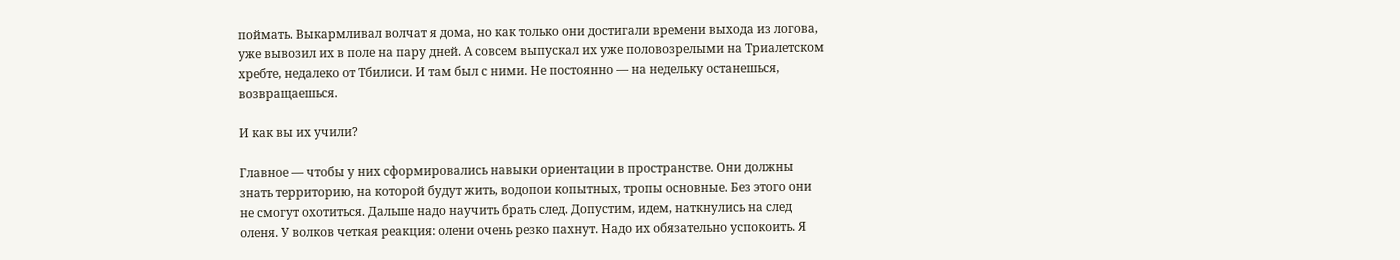поймать. Выкармливал волчат я дома, но как только они достигали времени выхода из логова, уже вывозил их в поле на пару дней. А совсем выпускал их уже половозрелыми на Триалетском хребте, недалеко от Тбилиси. И там был с ними. Не постоянно — на недельку останешься, возвращаешься.

И как вы их учили?

Главное — чтобы у них сформировались навыки ориентации в пространстве. Они должны знать территорию, на которой будут жить, водопои копытных, тропы основные. Без этого они не смогут охотиться. Дальше надо научить брать след. Допустим, идем, наткнулись на след оленя. У волков четкая реакция: олени очень резко пахнут. Надо их обязательно успокоить. Я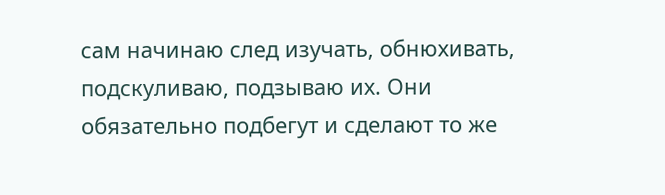сам начинаю след изучать, обнюхивать, подскуливаю, подзываю их. Они обязательно подбегут и сделают то же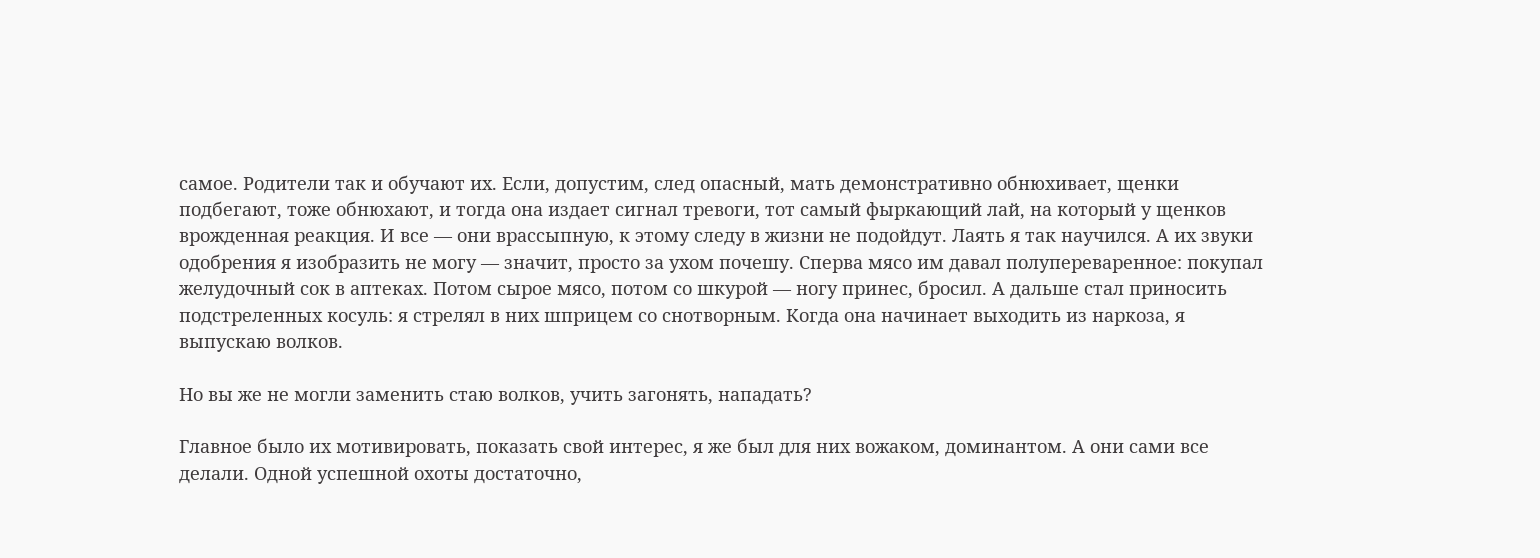самое. Родители так и обучают их. Если, допустим, след опасный, мать демонстративно обнюхивает, щенки подбегают, тоже обнюхают, и тогда она издает сигнал тревоги, тот самый фыркающий лай, на который у щенков врожденная реакция. И все — они врассыпную, к этому следу в жизни не подойдут. Лаять я так научился. А их звуки одобрения я изобразить не могу — значит, просто за ухом почешу. Сперва мясо им давал полупереваренное: покупал желудочный сок в аптеках. Потом сырое мясо, потом со шкурой — ногу принес, бросил. А дальше стал приносить подстреленных косуль: я стрелял в них шприцем со снотворным. Когда она начинает выходить из наркоза, я выпускаю волков.

Но вы же не могли заменить стаю волков, учить загонять, нападать?

Главное было их мотивировать, показать свой интерес, я же был для них вожаком, доминантом. А они сами все делали. Одной успешной охоты достаточно,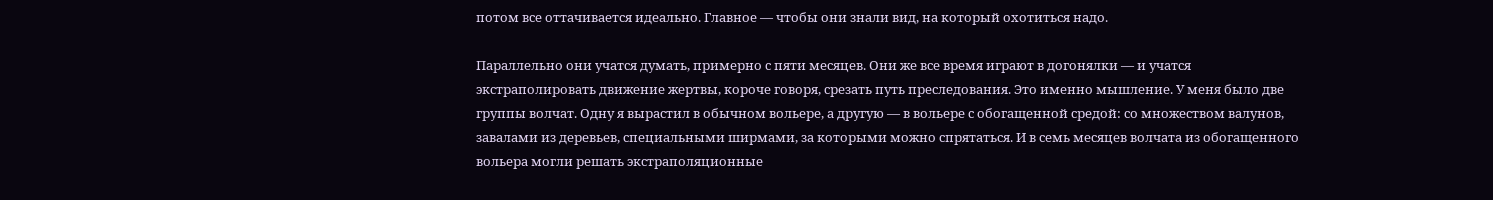потом все оттачивается идеально. Главное — чтобы они знали вид, на который охотиться надо.

Параллельно они учатся думать, примерно с пяти месяцев. Они же все время играют в догонялки — и учатся экстраполировать движение жертвы, короче говоря, срезать путь преследования. Это именно мышление. У меня было две группы волчат. Одну я вырастил в обычном вольере, а другую — в вольере с обогащенной средой: со множеством валунов, завалами из деревьев, специальными ширмами, за которыми можно спрятаться. И в семь месяцев волчата из обогащенного вольера могли решать экстраполяционные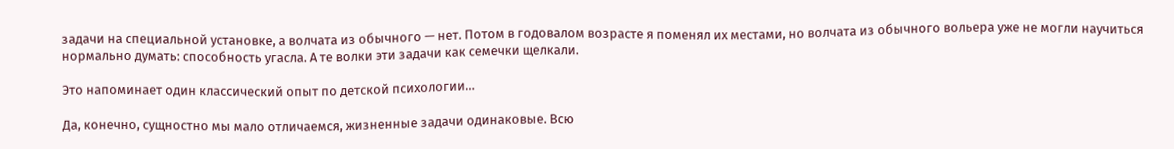задачи на специальной установке, а волчата из обычного — нет. Потом в годовалом возрасте я поменял их местами, но волчата из обычного вольера уже не могли научиться нормально думать: способность угасла. А те волки эти задачи как семечки щелкали.

Это напоминает один классический опыт по детской психологии…

Да, конечно, сущностно мы мало отличаемся, жизненные задачи одинаковые. Всю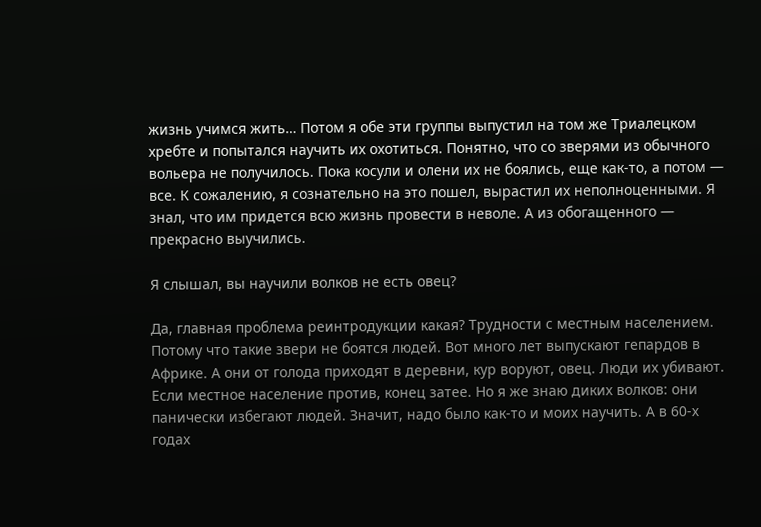жизнь учимся жить… Потом я обе эти группы выпустил на том же Триалецком хребте и попытался научить их охотиться. Понятно, что со зверями из обычного вольера не получилось. Пока косули и олени их не боялись, еще как-то, а потом — все. К сожалению, я сознательно на это пошел, вырастил их неполноценными. Я знал, что им придется всю жизнь провести в неволе. А из обогащенного — прекрасно выучились.

Я слышал, вы научили волков не есть овец?

Да, главная проблема реинтродукции какая? Трудности с местным населением. Потому что такие звери не боятся людей. Вот много лет выпускают гепардов в Африке. А они от голода приходят в деревни, кур воруют, овец. Люди их убивают. Если местное население против, конец затее. Но я же знаю диких волков: они панически избегают людей. Значит, надо было как-то и моих научить. А в 60-х годах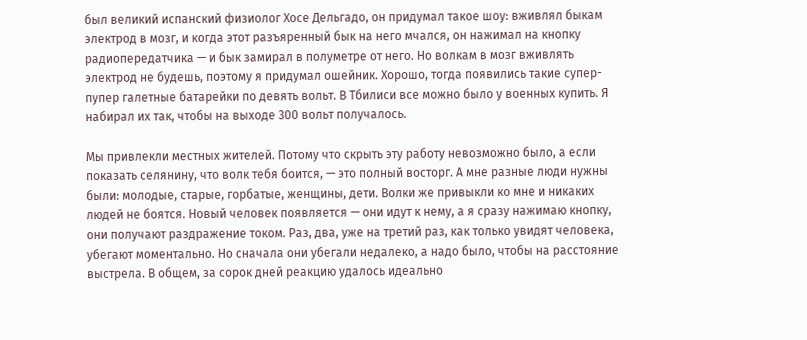был великий испанский физиолог Хосе Дельгадо, он придумал такое шоу: вживлял быкам электрод в мозг, и когда этот разъяренный бык на него мчался, он нажимал на кнопку радиопередатчика — и бык замирал в полуметре от него. Но волкам в мозг вживлять электрод не будешь, поэтому я придумал ошейник. Хорошо, тогда появились такие супер-пупер галетные батарейки по девять вольт. В Тбилиси все можно было у военных купить. Я набирал их так, чтобы на выходе 300 вольт получалось.

Мы привлекли местных жителей. Потому что скрыть эту работу невозможно было, а если показать селянину, что волк тебя боится, — это полный восторг. А мне разные люди нужны были: молодые, старые, горбатые, женщины, дети. Волки же привыкли ко мне и никаких людей не боятся. Новый человек появляется — они идут к нему, а я сразу нажимаю кнопку, они получают раздражение током. Раз, два, уже на третий раз, как только увидят человека, убегают моментально. Но сначала они убегали недалеко, а надо было, чтобы на расстояние выстрела. В общем, за сорок дней реакцию удалось идеально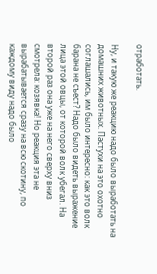отработать.

Ну, и такую же реакцию надо было выработать на домашних животных. Пастухи на это охотно соглашались, им было интересно: как это волк барана не съест? Надо было видеть выражение лица этой овцы, от которой волк убегал. На второй раз она уже на него сверху вниз смотрела: козявка! Но реакция эта не вырабатывается сразу на всю скотину, по каждому виду надо было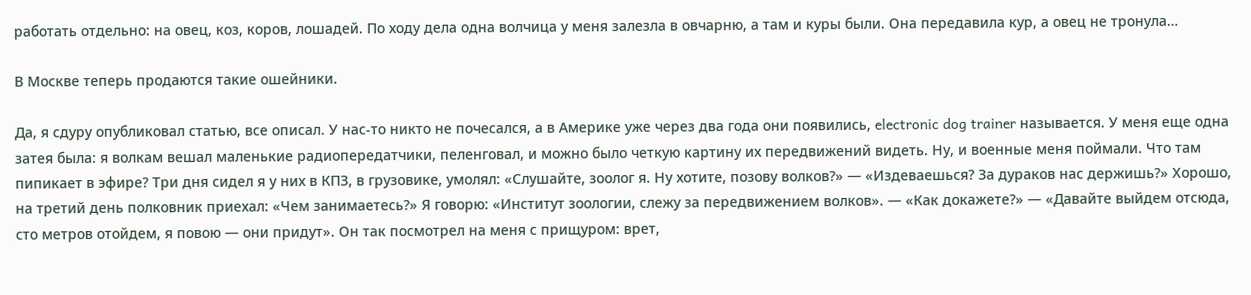работать отдельно: на овец, коз, коров, лошадей. По ходу дела одна волчица у меня залезла в овчарню, а там и куры были. Она передавила кур, а овец не тронула…

В Москве теперь продаются такие ошейники.

Да, я сдуру опубликовал статью, все описал. У нас-то никто не почесался, а в Америке уже через два года они появились, electronic dog trainer называется. У меня еще одна затея была: я волкам вешал маленькие радиопередатчики, пеленговал, и можно было четкую картину их передвижений видеть. Ну, и военные меня поймали. Что там пипикает в эфире? Три дня сидел я у них в КПЗ, в грузовике, умолял: «Слушайте, зоолог я. Ну хотите, позову волков?» — «Издеваешься? За дураков нас держишь?» Хорошо, на третий день полковник приехал: «Чем занимаетесь?» Я говорю: «Институт зоологии, слежу за передвижением волков». — «Как докажете?» — «Давайте выйдем отсюда, сто метров отойдем, я повою — они придут». Он так посмотрел на меня с прищуром: врет,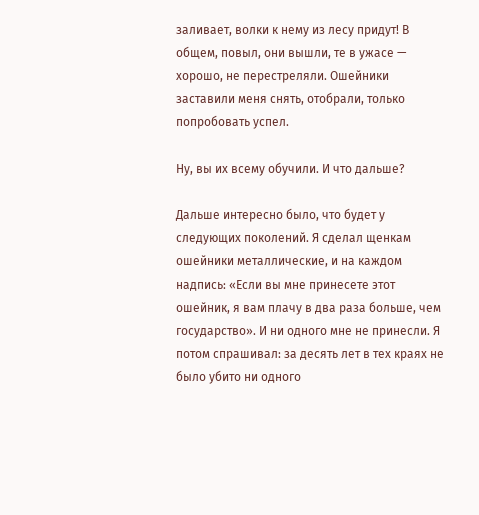заливает, волки к нему из лесу придут! В общем, повыл, они вышли, те в ужасе — хорошо, не перестреляли. Ошейники заставили меня снять, отобрали, только попробовать успел.

Ну, вы их всему обучили. И что дальше?

Дальше интересно было, что будет у следующих поколений. Я сделал щенкам ошейники металлические, и на каждом надпись: «Если вы мне принесете этот ошейник, я вам плачу в два раза больше, чем государство». И ни одного мне не принесли. Я потом спрашивал: за десять лет в тех краях не было убито ни одного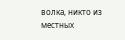волка, никто из местных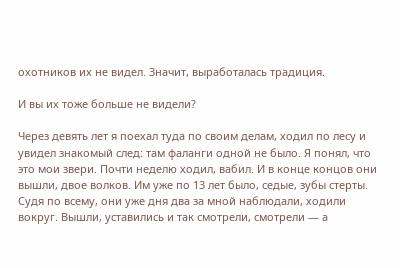охотников их не видел. Значит, выработалась традиция.

И вы их тоже больше не видели?

Через девять лет я поехал туда по своим делам, ходил по лесу и увидел знакомый след: там фаланги одной не было. Я понял, что это мои звери. Почти неделю ходил, вабил. И в конце концов они вышли, двое волков. Им уже по 13 лет было, седые, зубы стерты. Судя по всему, они уже дня два за мной наблюдали, ходили вокруг. Вышли, уставились и так смотрели, смотрели — а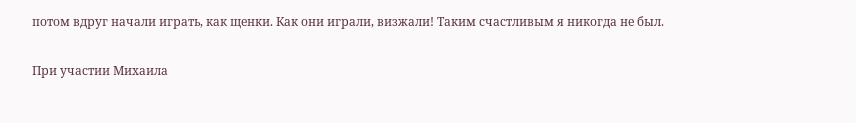потом вдруг начали играть, как щенки. Как они играли, визжали! Таким счастливым я никогда не был.

При участии Михаила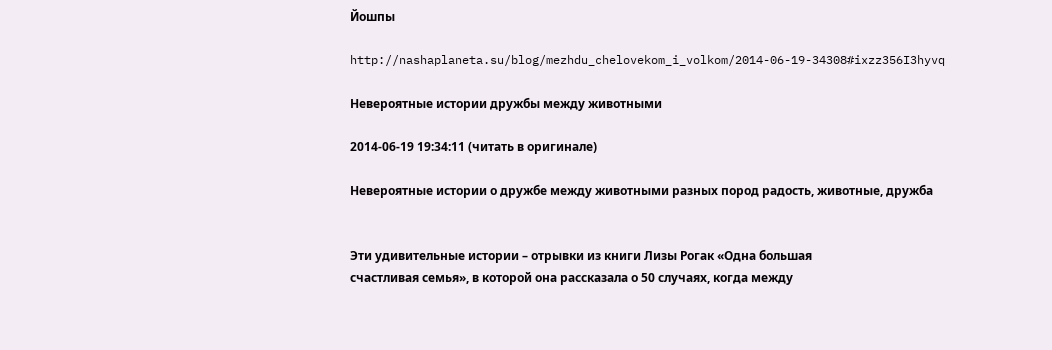Йошпы

http://nashaplaneta.su/blog/mezhdu_chelovekom_i_volkom/2014-06-19-34308#ixzz356I3hyvq

Невероятные истории дружбы между животными

2014-06-19 19:34:11 (читать в оригинале)

Невероятные истории о дружбе между животными разных пород радость, животные, дружба


Эти удивительные истории – отрывки из книги Лизы Рогак «Одна большая
счастливая семья», в которой она рассказала о 50 случаях, когда между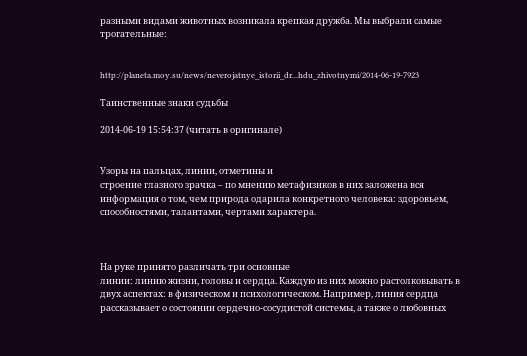разными видами животных возникала крепкая дружба. Мы выбрали самые
трогательные:


http://planeta.moy.su/news/neverojatnye_istorii_dr...hdu_zhivotnymi/2014-06-19-7923

Таинственные знаки судьбы

2014-06-19 15:54:37 (читать в оригинале)


Узоры на пальцах, линии, отметины и
строение глазного зрачка – по мнению метафизиков в них заложена вся
информация о том, чем природа одарила конкретного человека: здоровьем,
способностями, талантами, чертами характера.



На руке принято различать три основные
линии: линию жизни, головы и сердца. Каждую из них можно растолковывать в
двух аспектах: в физическом и психологическом. Например, линия сердца
рассказывает о состоянии сердечно-сосудистой системы, а также о любовных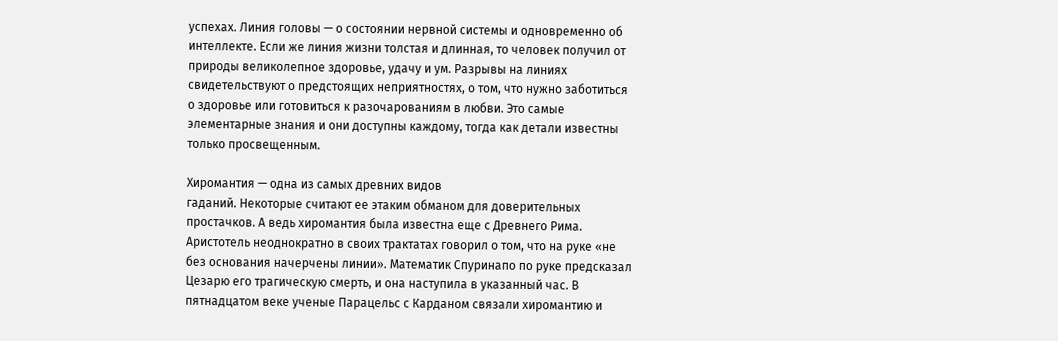успехах. Линия головы — о состоянии нервной системы и одновременно об
интеллекте. Если же линия жизни толстая и длинная, то человек получил от
природы великолепное здоровье, удачу и ум. Разрывы на линиях
свидетельствуют о предстоящих неприятностях, о том, что нужно заботиться
о здоровье или готовиться к разочарованиям в любви. Это самые
элементарные знания и они доступны каждому, тогда как детали известны
только просвещенным.

Хиромантия — одна из самых древних видов
гаданий. Некоторые считают ее этаким обманом для доверительных
простачков. А ведь хиромантия была известна еще с Древнего Рима.
Аристотель неоднократно в своих трактатах говорил о том, что на руке «не
без основания начерчены линии». Математик Спуринапо по руке предсказал
Цезарю его трагическую смерть, и она наступила в указанный час. В
пятнадцатом веке ученые Парацельс с Карданом связали хиромантию и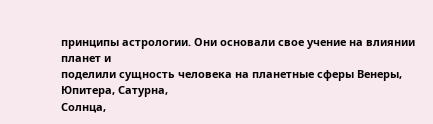принципы астрологии. Они основали свое учение на влиянии планет и
поделили сущность человека на планетные сферы Венеры, Юпитера, Сатурна,
Солнца,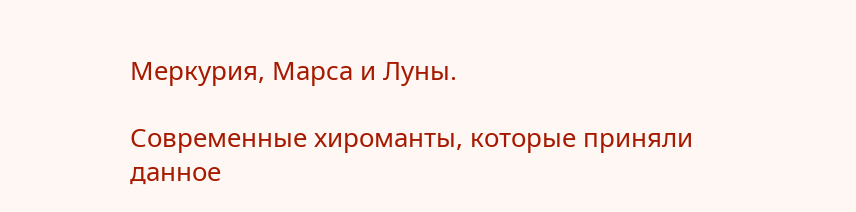Меркурия, Марса и Луны.

Современные хироманты, которые приняли
данное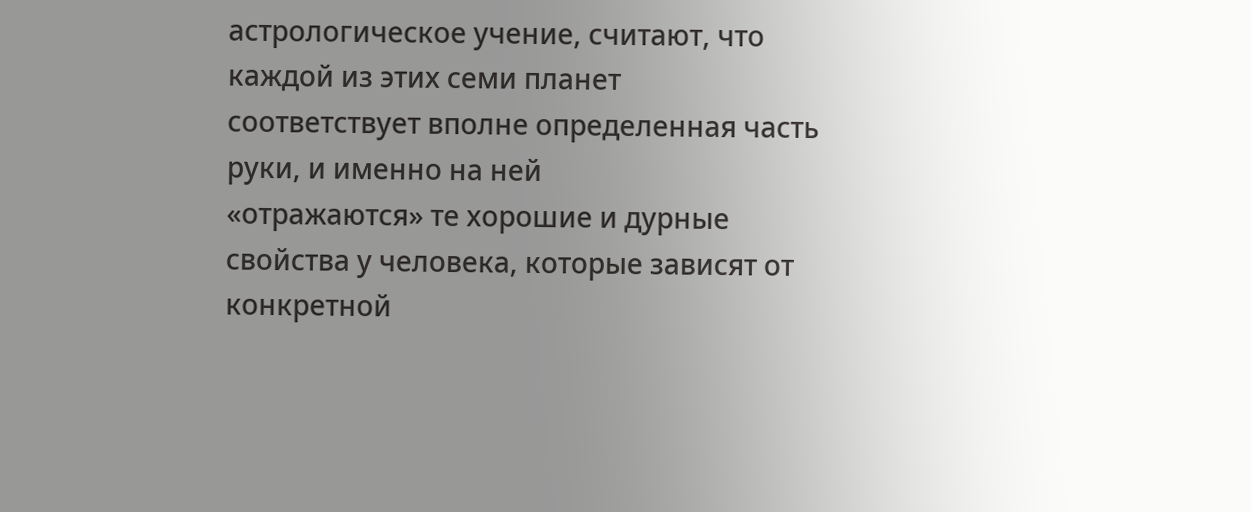астрологическое учение, считают, что каждой из этих семи планет
соответствует вполне определенная часть руки, и именно на ней
«отражаются» те хорошие и дурные свойства у человека, которые зависят от
конкретной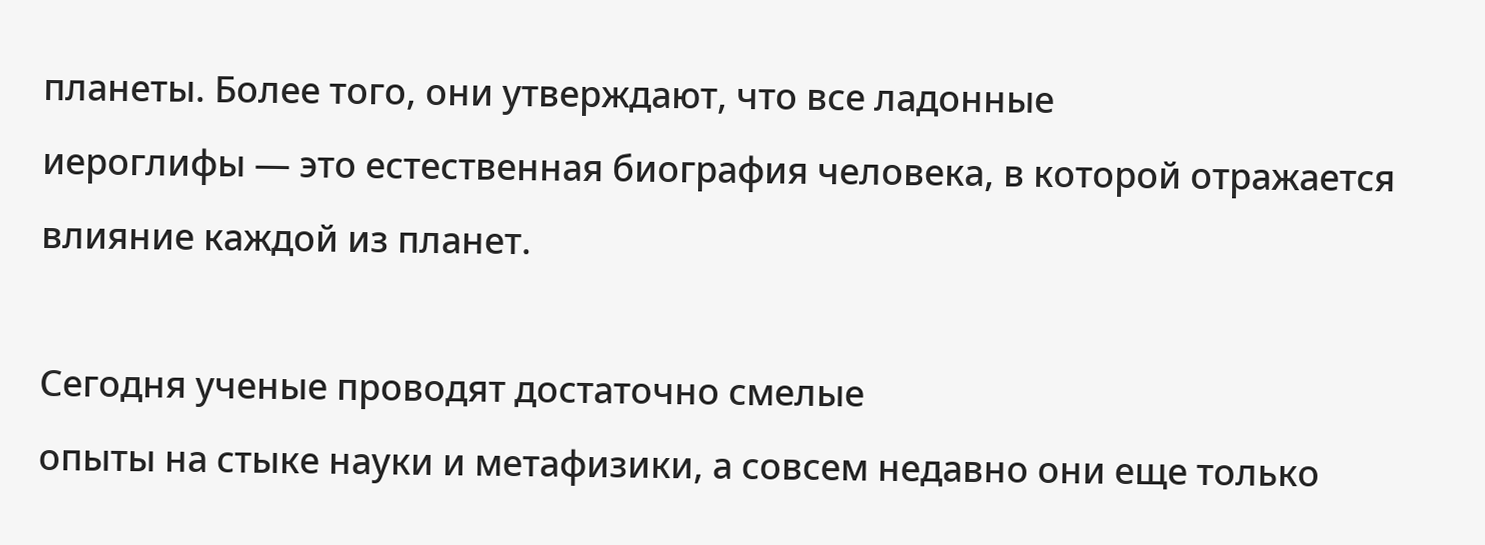планеты. Более того, они утверждают, что все ладонные
иероглифы — это естественная биография человека, в которой отражается
влияние каждой из планет.

Сегодня ученые проводят достаточно смелые
опыты на стыке науки и метафизики, а совсем недавно они еще только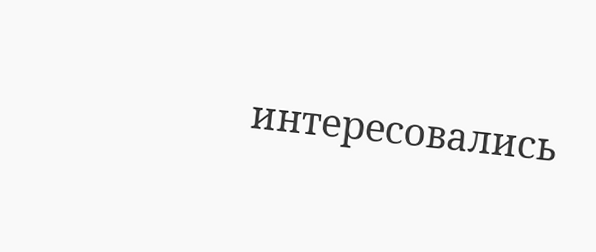интересовались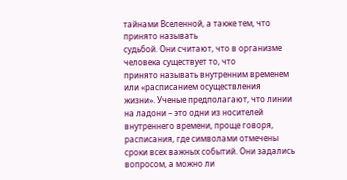тайнами Вселенной, а также тем, что принято называть
судьбой. Они считают, что в организме человека существует то, что
принято называть внутренним временем или «расписанием осуществления
жизни». Ученые предполагают, что линии на ладони – это одни из носителей
внутреннего времени, проще говоря, расписания, где символами отмечены
сроки всех важных событий. Они задались вопросом, а можно ли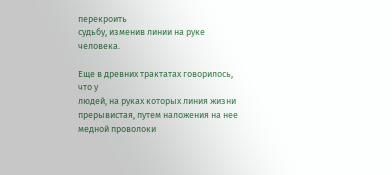перекроить
судьбу, изменив линии на руке человека.

Еще в древних трактатах говорилось, что у
людей, на руках которых линия жизни прерывистая, путем наложения на нее
медной проволоки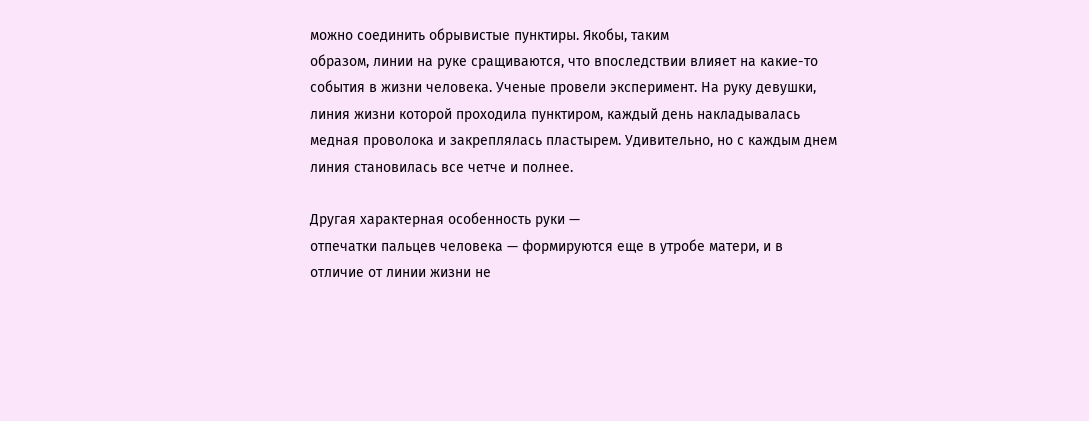можно соединить обрывистые пунктиры. Якобы, таким
образом, линии на руке сращиваются, что впоследствии влияет на какие-то
события в жизни человека. Ученые провели эксперимент. На руку девушки,
линия жизни которой проходила пунктиром, каждый день накладывалась
медная проволока и закреплялась пластырем. Удивительно, но с каждым днем
линия становилась все четче и полнее.

Другая характерная особенность руки —
отпечатки пальцев человека — формируются еще в утробе матери, и в
отличие от линии жизни не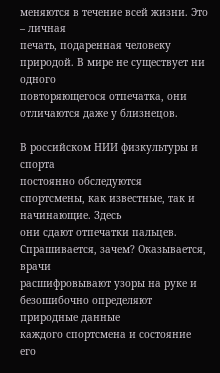меняются в течение всей жизни. Это – личная
печать, подаренная человеку природой. В мире не существует ни одного
повторяющегося отпечатка, они отличаются даже у близнецов.

В российском НИИ физкультуры и спорта
постоянно обследуются спортсмены, как известные, так и начинающие. Здесь
они сдают отпечатки пальцев. Спрашивается, зачем? Оказывается, врачи
расшифровывают узоры на руке и безошибочно определяют природные данные
каждого спортсмена и состояние его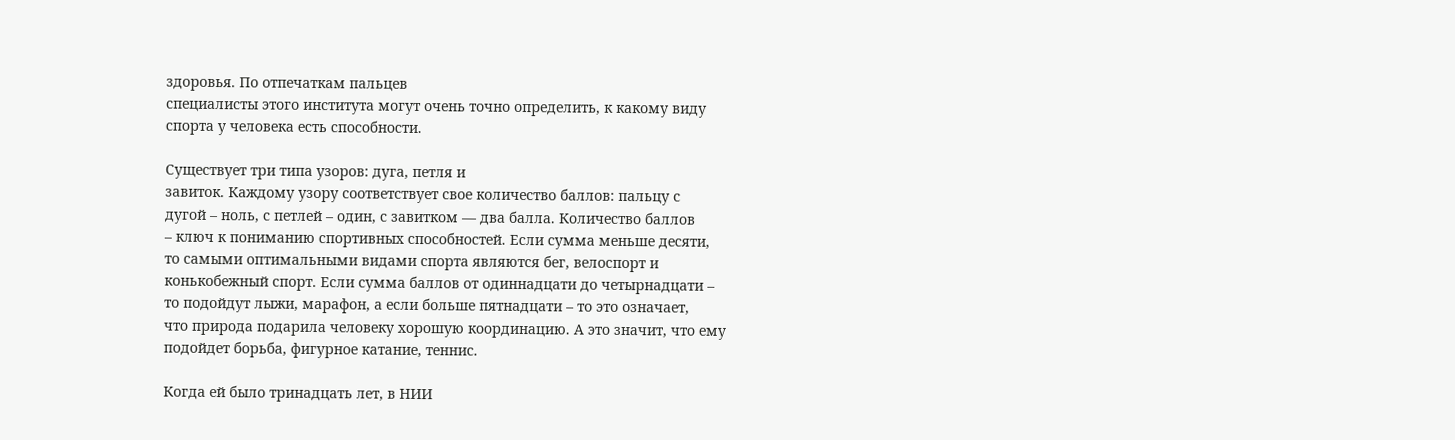здоровья. По отпечаткам пальцев
специалисты этого института могут очень точно определить, к какому виду
спорта у человека есть способности.

Существует три типа узоров: дуга, петля и
завиток. Каждому узору соответствует свое количество баллов: пальцу с
дугой – ноль, с петлей – один, с завитком — два балла. Количество баллов
– ключ к пониманию спортивных способностей. Если сумма меньше десяти,
то самыми оптимальными видами спорта являются бег, велоспорт и
конькобежный спорт. Если сумма баллов от одиннадцати до четырнадцати –
то подойдут лыжи, марафон, а если больше пятнадцати – то это означает,
что природа подарила человеку хорошую координацию. А это значит, что ему
подойдет борьба, фигурное катание, теннис.

Когда ей было тринадцать лет, в НИИ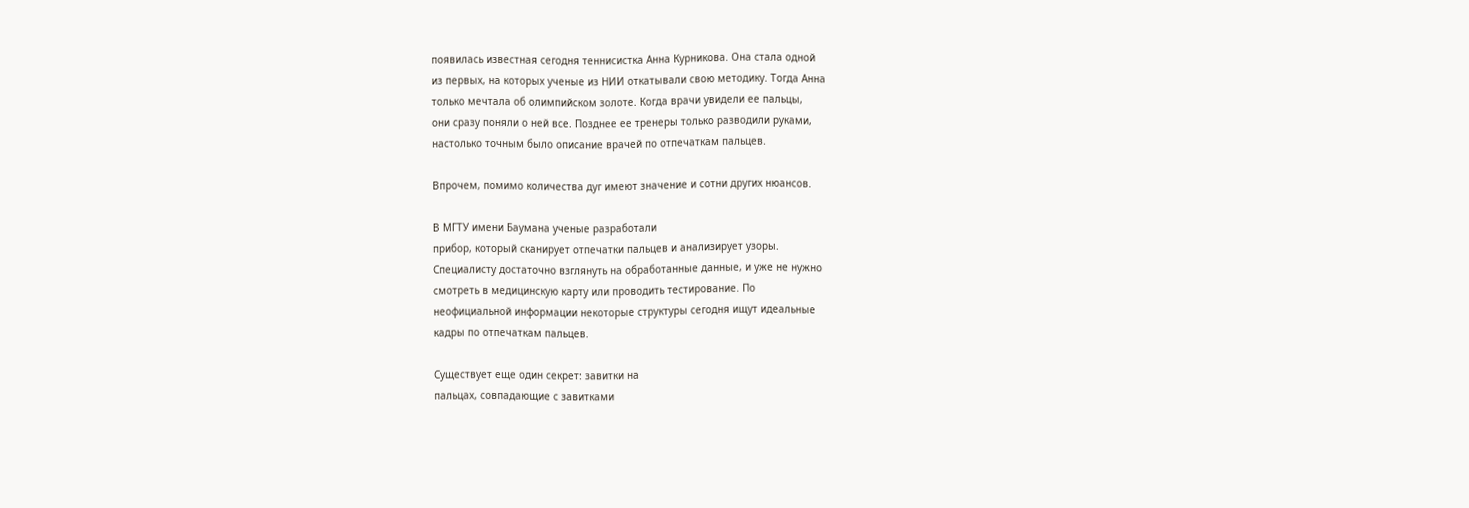появилась известная сегодня теннисистка Анна Курникова. Она стала одной
из первых, на которых ученые из НИИ откатывали свою методику. Тогда Анна
только мечтала об олимпийском золоте. Когда врачи увидели ее пальцы,
они сразу поняли о ней все. Позднее ее тренеры только разводили руками,
настолько точным было описание врачей по отпечаткам пальцев.

Впрочем, помимо количества дуг имеют значение и сотни других нюансов.

В МГТУ имени Баумана ученые разработали
прибор, который сканирует отпечатки пальцев и анализирует узоры.
Специалисту достаточно взглянуть на обработанные данные, и уже не нужно
смотреть в медицинскую карту или проводить тестирование. По
неофициальной информации некоторые структуры сегодня ищут идеальные
кадры по отпечаткам пальцев.

Существует еще один секрет: завитки на
пальцах, совпадающие с завитками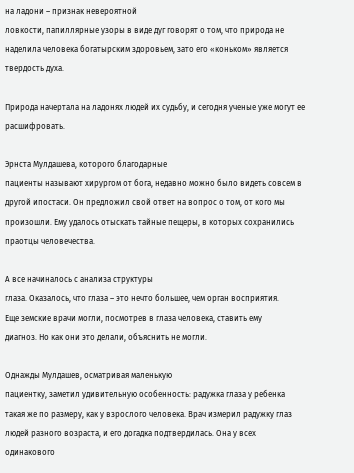на ладони – признак невероятной
ловкости, папиллярные узоры в виде дуг говорят о том, что природа не
наделила человека богатырским здоровьем, зато его «коньком» является
твердость духа.

Природа начертала на ладонях людей их судьбу, и сегодня ученые уже могут ее расшифровать.

Эрнста Мулдашева, которого благодарные
пациенты называют хирургом от бога, недавно можно было видеть совсем в
другой ипостаси. Он предложил свой ответ на вопрос о том, от кого мы
произошли. Ему удалось отыскать тайные пещеры, в которых сохранились
праотцы человечества.

А все начиналось с анализа структуры
глаза. Оказалось, что глаза – это нечто большее, чем орган восприятия.
Еще земские врачи могли, посмотрев в глаза человека, ставить ему
диагноз. Но как они это делали, объяснить не могли.

Однажды Мулдашев, осматривая маленькую
пациентку, заметил удивительную особенность: радужка глаза у ребенка
такая же по размеру, как у взрослого человека. Врач измерил радужку глаз
людей разного возраста, и его догадка подтвердилась. Она у всех
одинакового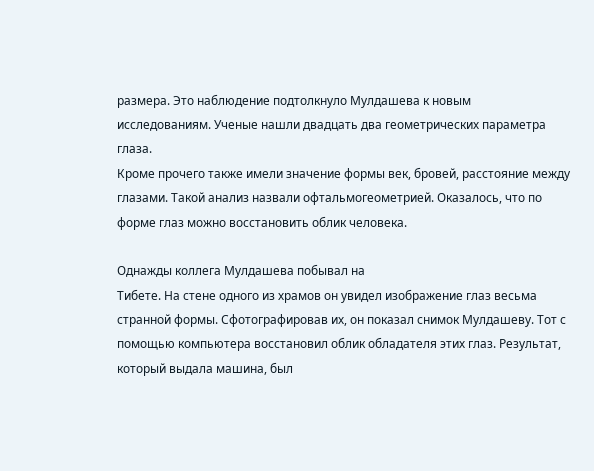размера. Это наблюдение подтолкнуло Мулдашева к новым
исследованиям. Ученые нашли двадцать два геометрических параметра глаза.
Кроме прочего также имели значение формы век, бровей, расстояние между
глазами. Такой анализ назвали офтальмогеометрией. Оказалось, что по
форме глаз можно восстановить облик человека.

Однажды коллега Мулдашева побывал на
Тибете. На стене одного из храмов он увидел изображение глаз весьма
странной формы. Сфотографировав их, он показал снимок Мулдашеву. Тот с
помощью компьютера восстановил облик обладателя этих глаз. Результат,
который выдала машина, был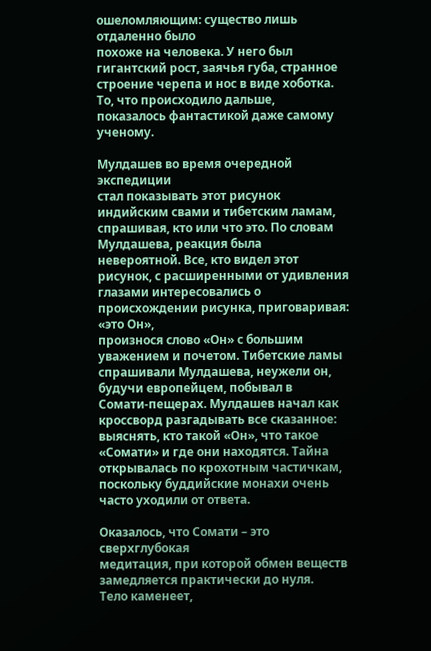ошеломляющим: существо лишь отдаленно было
похоже на человека. У него был гигантский рост, заячья губа, странное
строение черепа и нос в виде хоботка. То, что происходило дальше,
показалось фантастикой даже самому ученому.

Мулдашев во время очередной экспедиции
стал показывать этот рисунок индийским свами и тибетским ламам,
спрашивая, кто или что это. По словам Мулдашева, реакция была
невероятной. Все, кто видел этот рисунок, с расширенными от удивления
глазами интересовались о происхождении рисунка, приговаривая: «это Он»,
произнося слово «Он» с большим уважением и почетом. Тибетские ламы
спрашивали Мулдашева, неужели он, будучи европейцем, побывал в
Сомати-пещерах. Мулдашев начал как кроссворд разгадывать все сказанное:
выяснять, кто такой «Он», что такое «Сомати» и где они находятся. Тайна
открывалась по крохотным частичкам, поскольку буддийские монахи очень
часто уходили от ответа.

Оказалось, что Сомати – это сверхглубокая
медитация, при которой обмен веществ замедляется практически до нуля.
Тело каменеет,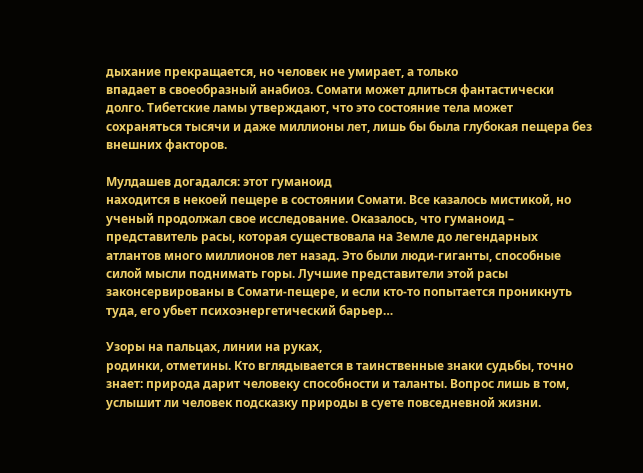дыхание прекращается, но человек не умирает, а только
впадает в своеобразный анабиоз. Сомати может длиться фантастически
долго. Тибетские ламы утверждают, что это состояние тела может
сохраняться тысячи и даже миллионы лет, лишь бы была глубокая пещера без
внешних факторов.

Мулдашев догадался: этот гуманоид
находится в некоей пещере в состоянии Сомати. Все казалось мистикой, но
ученый продолжал свое исследование. Оказалось, что гуманоид –
представитель расы, которая существовала на Земле до легендарных
атлантов много миллионов лет назад. Это были люди-гиганты, способные
силой мысли поднимать горы. Лучшие представители этой расы
законсервированы в Сомати-пещере, и если кто-то попытается проникнуть
туда, его убьет психоэнергетический барьер…

Узоры на пальцах, линии на руках,
родинки, отметины. Кто вглядывается в таинственные знаки судьбы, точно
знает: природа дарит человеку способности и таланты. Вопрос лишь в том,
услышит ли человек подсказку природы в суете повседневной жизни.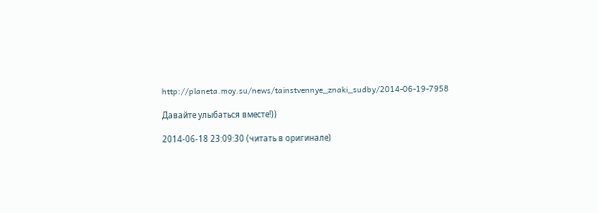http://planeta.moy.su/news/tainstvennye_znaki_sudby/2014-06-19-7958

Давайте улыбаться вместе!))

2014-06-18 23:09:30 (читать в оригинале)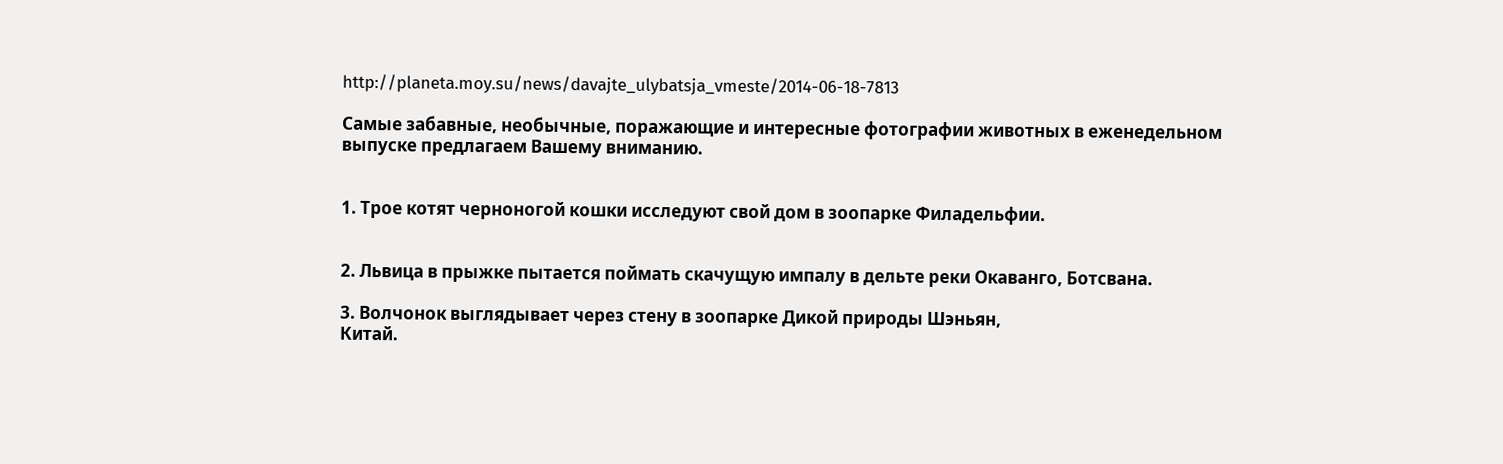http://planeta.moy.su/news/davajte_ulybatsja_vmeste/2014-06-18-7813

Самые забавные, необычные, поражающие и интересные фотографии животных в еженедельном выпуске предлагаем Вашему вниманию.


1. Трое котят черноногой кошки исследуют свой дом в зоопарке Филадельфии.


2. Львица в прыжке пытается поймать скачущую импалу в дельте реки Окаванго, Ботсвана.

3. Волчонок выглядывает через стену в зоопарке Дикой природы Шэньян,
Китай.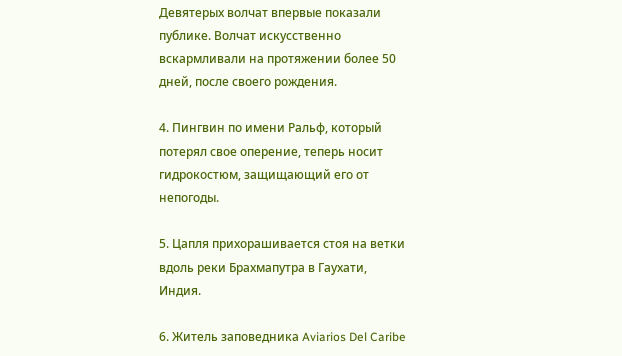Девятерых волчат впервые показали публике. Волчат искусственно
вскармливали на протяжении более 50 дней, после своего рождения.

4. Пингвин по имени Ральф, который потерял свое оперение, теперь носит гидрокостюм, защищающий его от непогоды.

5. Цапля прихорашивается стоя на ветки вдоль реки Брахмапутра в Гаухати, Индия.

6. Житель заповедника Aviarios Del Caribe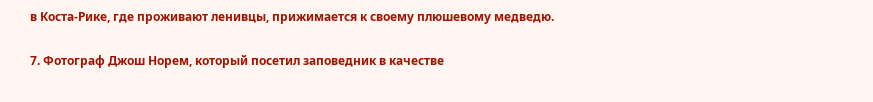в Коста-Рике, где проживают ленивцы, прижимается к своему плюшевому медведю.

7. Фотограф Джош Норем, который посетил заповедник в качестве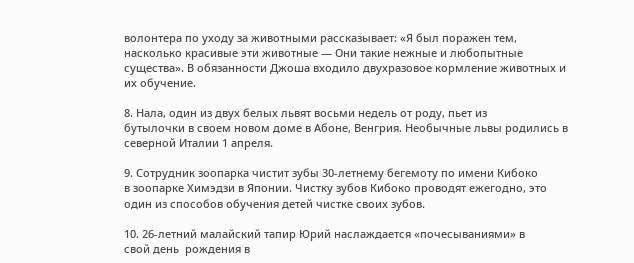волонтера по уходу за животными рассказывает: «Я был поражен тем,
насколько красивые эти животные — Они такие нежные и любопытные
существа». В обязанности Джоша входило двухразовое кормление животных и
их обучение.

8. Нала, один из двух белых львят восьми недель от роду, пьет из
бутылочки в своем новом доме в Абоне, Венгрия. Необычные львы родились в
северной Италии 1 апреля.

9. Сотрудник зоопарка чистит зубы 30-летнему бегемоту по имени Кибоко
в зоопарке Химэдзи в Японии. Чистку зубов Кибоко проводят ежегодно, это
один из способов обучения детей чистке своих зубов.

10. 26-летний малайский тапир Юрий наслаждается «почесываниями» в
свой день  рождения в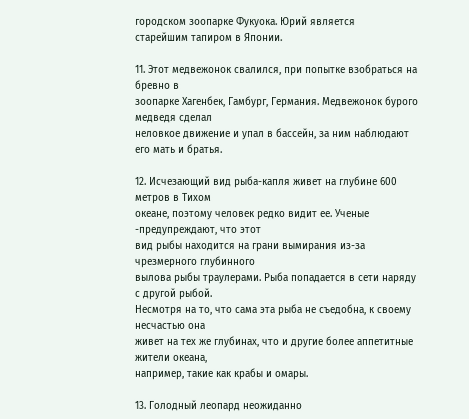городском зоопарке Фукуока. Юрий является
старейшим тапиром в Японии.

11. Этот медвежонок свалился, при попытке взобраться на бревно в
зоопарке Хагенбек, Гамбург, Германия. Медвежонок бурого медведя сделал
неловкое движение и упал в бассейн, за ним наблюдают его мать и братья.

12. Исчезающий вид рыба-капля живет на глубине 600 метров в Тихом
океане, поэтому человек редко видит ее. Ученые -предупреждают, что этот
вид рыбы находится на грани вымирания из-за чрезмерного глубинного
вылова рыбы траулерами. Рыба попадается в сети наряду с другой рыбой.
Несмотря на то, что сама эта рыба не съедобна, к своему несчастью она
живет на тех же глубинах, что и другие более аппетитные жители океана,
например, такие как крабы и омары.

13. Голодный леопард неожиданно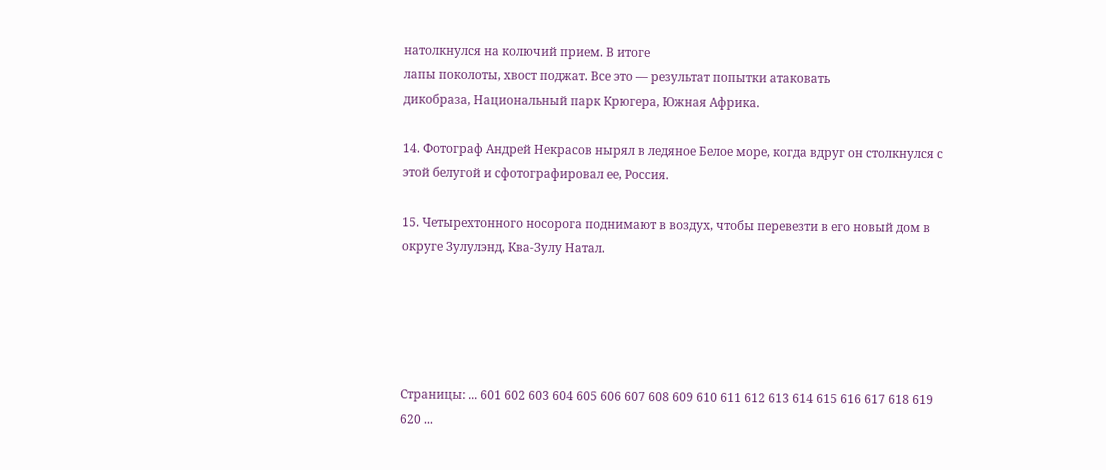натолкнулся на колючий прием. В итоге
лапы поколоты, хвост поджат. Все это — результат попытки атаковать
дикобраза, Национальный парк Крюгера, Южная Африка.

14. Фотограф Андрей Некрасов нырял в ледяное Белое море, когда вдруг он столкнулся с этой белугой и сфотографировал ее, Россия.

15. Четырехтонного носорога поднимают в воздух, чтобы перевезти в его новый дом в округе Зулулэнд, Ква-Зулу Натал.





Страницы: ... 601 602 603 604 605 606 607 608 609 610 611 612 613 614 615 616 617 618 619 620 ...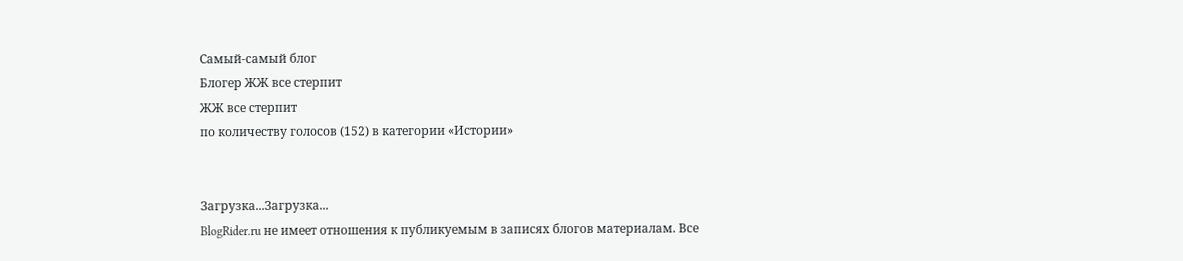Самый-самый блог
Блогер ЖЖ все стерпит
ЖЖ все стерпит
по количеству голосов (152) в категории «Истории»


Загрузка...Загрузка...
BlogRider.ru не имеет отношения к публикуемым в записях блогов материалам. Все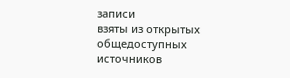записи
взяты из открытых общедоступных источников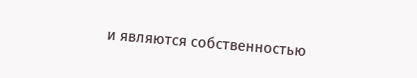и являются собственностью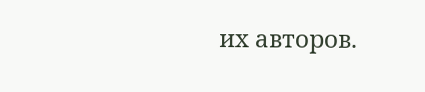их авторов.